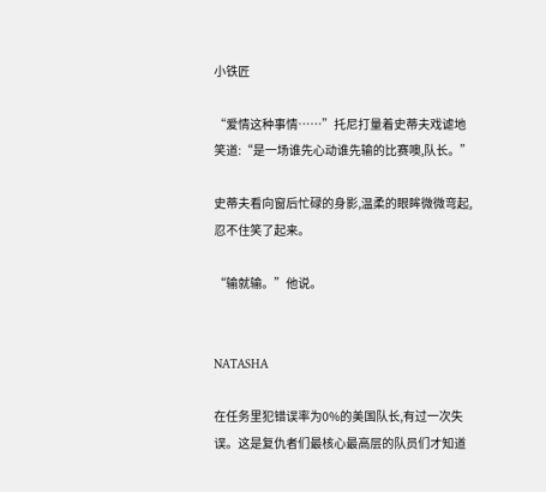小铁匠

“爱情这种事情……”托尼打量着史蒂夫戏谑地笑道:“是一场谁先心动谁先输的比赛噢,队长。”

史蒂夫看向窗后忙碌的身影,温柔的眼眸微微弯起,忍不住笑了起来。

“输就输。”他说。


NATASHA

在任务里犯错误率为0%的美国队长,有过一次失误。这是复仇者们最核心最高层的队员们才知道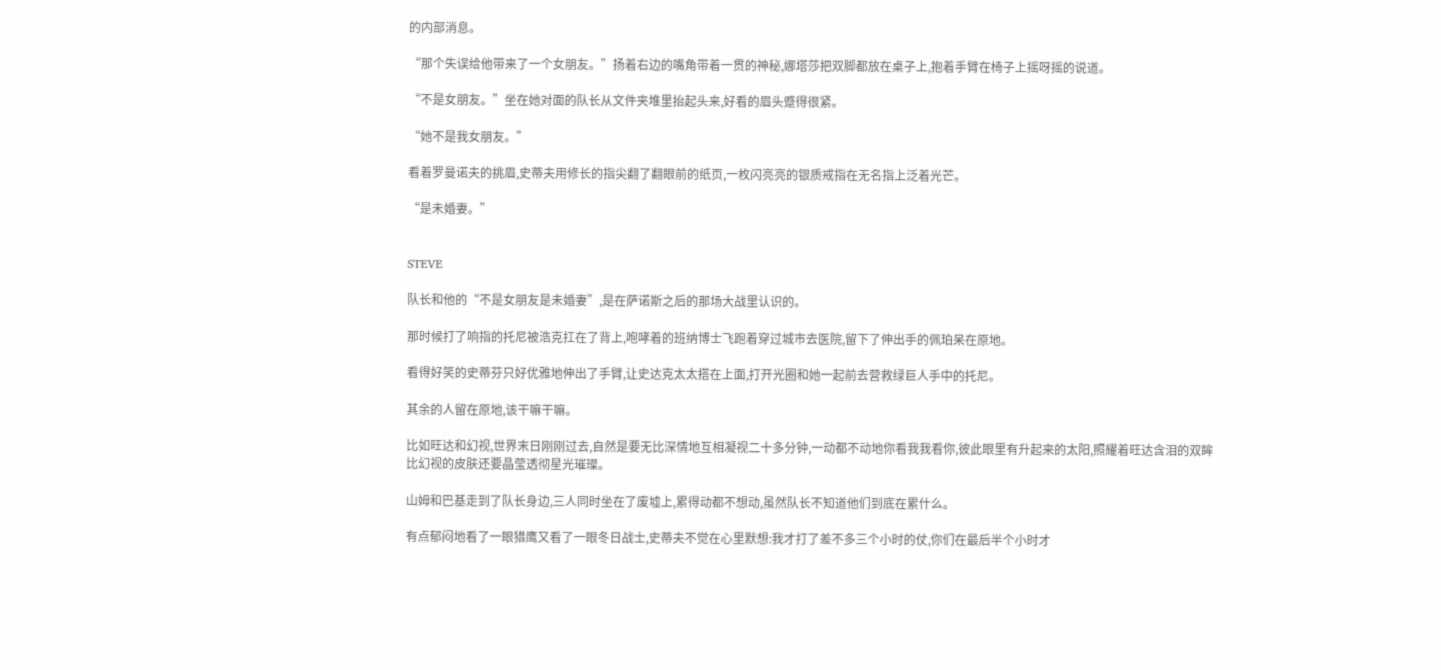的内部消息。

“那个失误给他带来了一个女朋友。”扬着右边的嘴角带着一贯的神秘,娜塔莎把双脚都放在桌子上,抱着手臂在椅子上摇呀摇的说道。

“不是女朋友。”坐在她对面的队长从文件夹堆里抬起头来,好看的眉头蹙得很紧。

“她不是我女朋友。”

看着罗曼诺夫的挑眉,史蒂夫用修长的指尖翻了翻眼前的纸页,一枚闪亮亮的银质戒指在无名指上泛着光芒。

“是未婚妻。”


STEVE

队长和他的“不是女朋友是未婚妻”,是在萨诺斯之后的那场大战里认识的。

那时候打了响指的托尼被浩克扛在了背上,咆哮着的班纳博士飞跑着穿过城市去医院,留下了伸出手的佩珀呆在原地。

看得好笑的史蒂芬只好优雅地伸出了手臂,让史达克太太搭在上面,打开光圈和她一起前去营救绿巨人手中的托尼。

其余的人留在原地,该干嘛干嘛。

比如旺达和幻视,世界末日刚刚过去,自然是要无比深情地互相凝视二十多分钟,一动都不动地你看我我看你,彼此眼里有升起来的太阳,照耀着旺达含泪的双眸比幻视的皮肤还要晶莹透彻星光璀璨。

山姆和巴基走到了队长身边,三人同时坐在了废墟上,累得动都不想动,虽然队长不知道他们到底在累什么。

有点郁闷地看了一眼猎鹰又看了一眼冬日战士,史蒂夫不觉在心里默想:我才打了差不多三个小时的仗,你们在最后半个小时才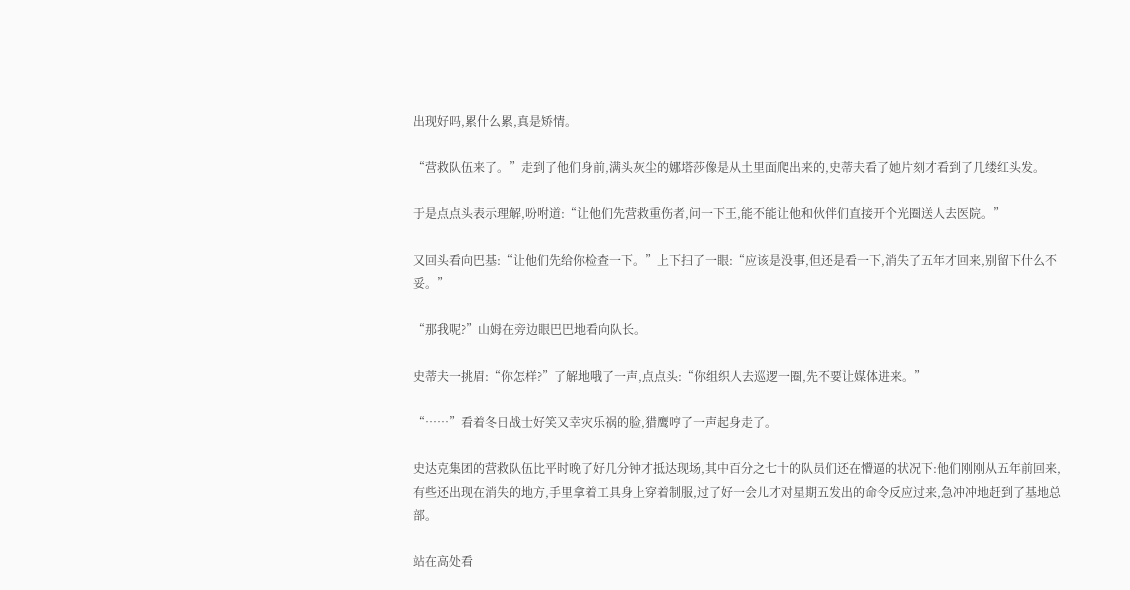出现好吗,累什么累,真是矫情。

“营救队伍来了。”走到了他们身前,满头灰尘的娜塔莎像是从土里面爬出来的,史蒂夫看了她片刻才看到了几缕红头发。

于是点点头表示理解,吩咐道:“让他们先营救重伤者,问一下王,能不能让他和伙伴们直接开个光圈送人去医院。”

又回头看向巴基:“让他们先给你检查一下。”上下扫了一眼:“应该是没事,但还是看一下,消失了五年才回来,别留下什么不妥。”

“那我呢?”山姆在旁边眼巴巴地看向队长。

史蒂夫一挑眉:“你怎样?”了解地哦了一声,点点头:“你组织人去巡逻一圈,先不要让媒体进来。”

“……”看着冬日战士好笑又幸灾乐祸的脸,猎鹰哼了一声起身走了。

史达克集团的营救队伍比平时晚了好几分钟才抵达现场,其中百分之七十的队员们还在懵逼的状况下:他们刚刚从五年前回来,有些还出现在消失的地方,手里拿着工具身上穿着制服,过了好一会儿才对星期五发出的命令反应过来,急冲冲地赶到了基地总部。

站在高处看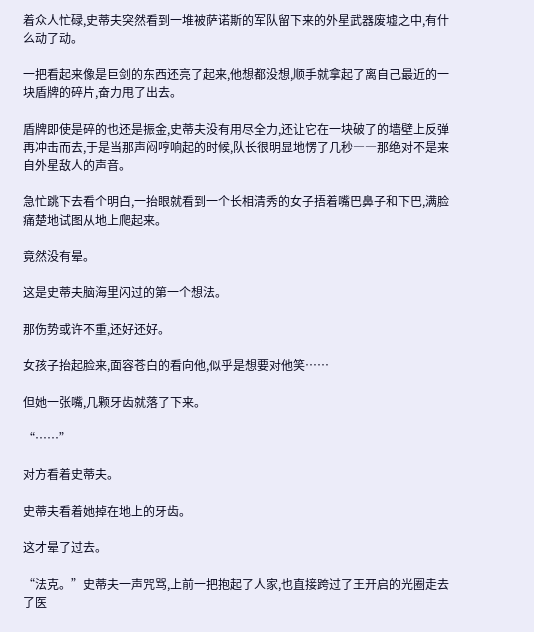着众人忙碌,史蒂夫突然看到一堆被萨诺斯的军队留下来的外星武器废墟之中,有什么动了动。

一把看起来像是巨剑的东西还亮了起来,他想都没想,顺手就拿起了离自己最近的一块盾牌的碎片,奋力甩了出去。

盾牌即使是碎的也还是振金,史蒂夫没有用尽全力,还让它在一块破了的墙壁上反弹再冲击而去,于是当那声闷哼响起的时候,队长很明显地愣了几秒――那绝对不是来自外星敌人的声音。

急忙跳下去看个明白,一抬眼就看到一个长相清秀的女子捂着嘴巴鼻子和下巴,满脸痛楚地试图从地上爬起来。

竟然没有晕。

这是史蒂夫脑海里闪过的第一个想法。

那伤势或许不重,还好还好。

女孩子抬起脸来,面容苍白的看向他,似乎是想要对他笑……

但她一张嘴,几颗牙齿就落了下来。

“……”

对方看着史蒂夫。

史蒂夫看着她掉在地上的牙齿。

这才晕了过去。

“法克。”史蒂夫一声咒骂,上前一把抱起了人家,也直接跨过了王开启的光圈走去了医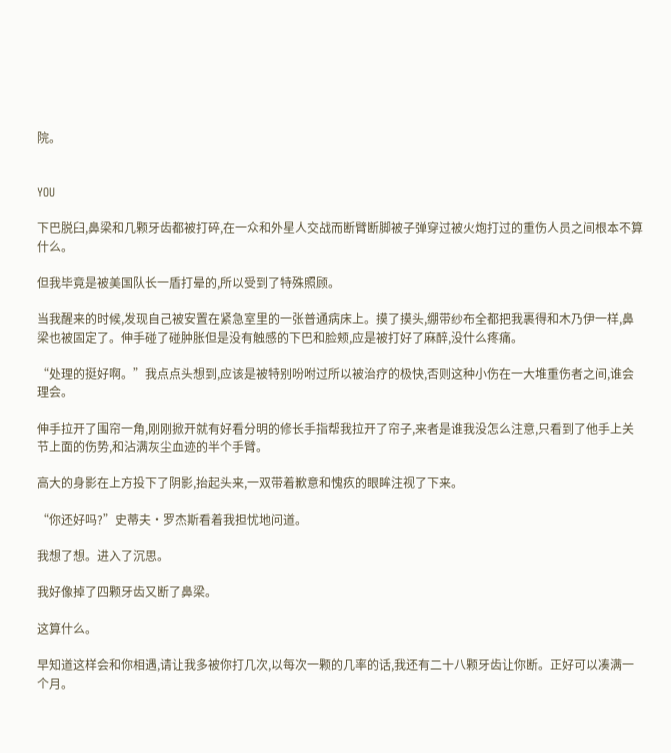院。


YOU

下巴脱臼,鼻梁和几颗牙齿都被打碎,在一众和外星人交战而断臂断脚被子弹穿过被火炮打过的重伤人员之间根本不算什么。

但我毕竟是被美国队长一盾打晕的,所以受到了特殊照顾。

当我醒来的时候,发现自己被安置在紧急室里的一张普通病床上。摸了摸头,绷带纱布全都把我裹得和木乃伊一样,鼻梁也被固定了。伸手碰了碰肿胀但是没有触感的下巴和脸颊,应是被打好了麻醉,没什么疼痛。

“处理的挺好啊。”我点点头想到,应该是被特别吩咐过所以被治疗的极快,否则这种小伤在一大堆重伤者之间,谁会理会。

伸手拉开了围帘一角,刚刚掀开就有好看分明的修长手指帮我拉开了帘子,来者是谁我没怎么注意,只看到了他手上关节上面的伤势,和沾满灰尘血迹的半个手臂。

高大的身影在上方投下了阴影,抬起头来,一双带着歉意和愧疚的眼眸注视了下来。

“你还好吗?”史蒂夫·罗杰斯看着我担忧地问道。

我想了想。进入了沉思。

我好像掉了四颗牙齿又断了鼻梁。

这算什么。

早知道这样会和你相遇,请让我多被你打几次,以每次一颗的几率的话,我还有二十八颗牙齿让你断。正好可以凑满一个月。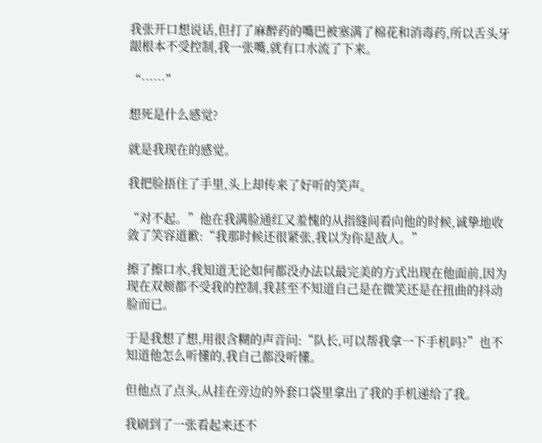我张开口想说话,但打了麻醉药的嘴巴被塞满了棉花和消毒药,所以舌头牙龈根本不受控制,我一张嘴,就有口水流了下来。

“……”

想死是什么感觉?

就是我现在的感觉。

我把脸捂住了手里,头上却传来了好听的笑声。

“对不起。”他在我满脸通红又羞愧的从指缝间看向他的时候,诚挚地收敛了笑容道歉:“我那时候还很紧张,我以为你是敌人。”

擦了擦口水,我知道无论如何都没办法以最完美的方式出现在他面前,因为现在双颊都不受我的控制,我甚至不知道自己是在微笑还是在扭曲的抖动脸而已。

于是我想了想,用很含糊的声音问:“队长,可以帮我拿一下手机吗?”也不知道他怎么听懂的,我自己都没听懂。

但他点了点头,从挂在旁边的外套口袋里拿出了我的手机递给了我。

我刷到了一张看起来还不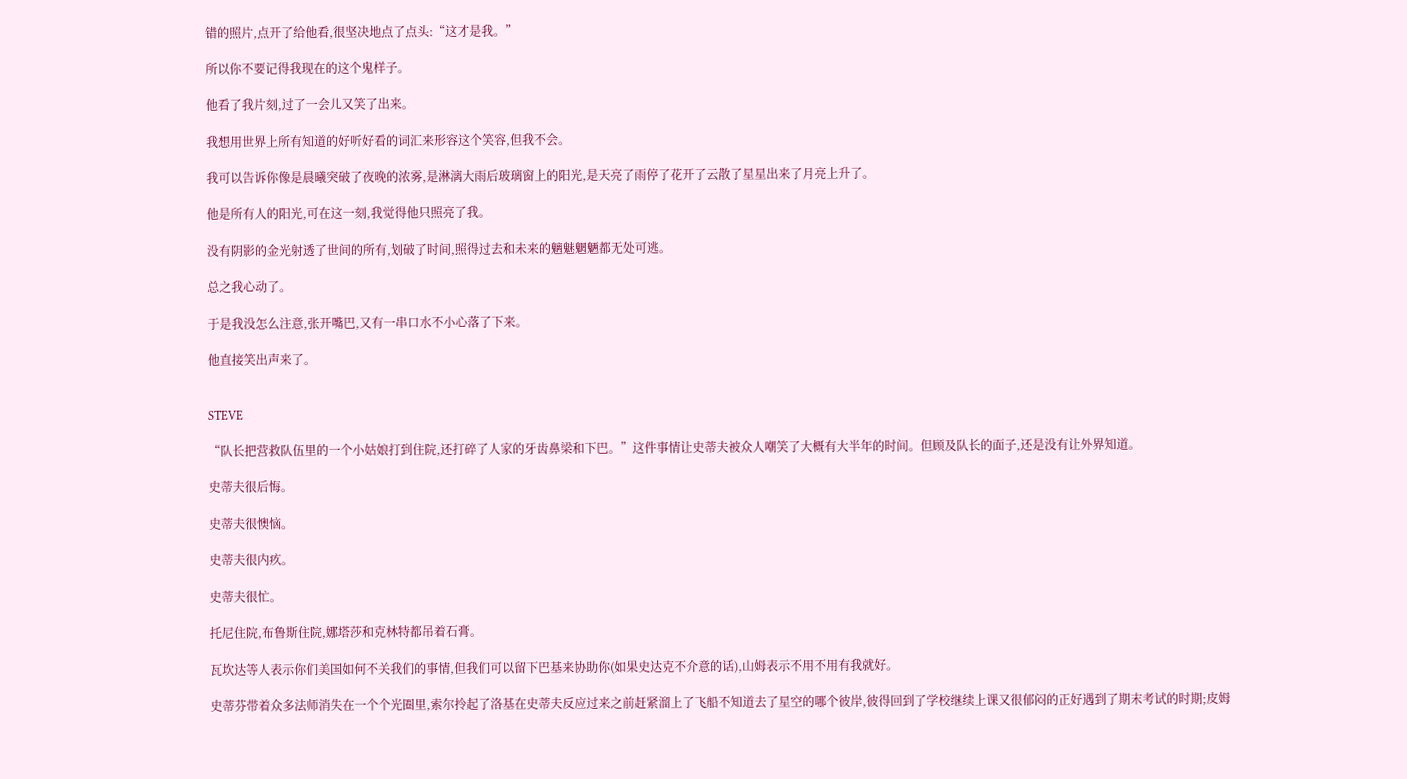错的照片,点开了给他看,很坚决地点了点头:“这才是我。”

所以你不要记得我现在的这个鬼样子。

他看了我片刻,过了一会儿又笑了出来。

我想用世界上所有知道的好听好看的词汇来形容这个笑容,但我不会。

我可以告诉你像是晨曦突破了夜晚的浓雾,是淋漓大雨后玻璃窗上的阳光,是天亮了雨停了花开了云散了星星出来了月亮上升了。

他是所有人的阳光,可在这一刻,我觉得他只照亮了我。

没有阴影的金光射透了世间的所有,划破了时间,照得过去和未来的魑魅魍魉都无处可逃。

总之我心动了。

于是我没怎么注意,张开嘴巴,又有一串口水不小心落了下来。

他直接笑出声来了。


STEVE

“队长把营救队伍里的一个小姑娘打到住院,还打碎了人家的牙齿鼻梁和下巴。”这件事情让史蒂夫被众人嘲笑了大概有大半年的时间。但顾及队长的面子,还是没有让外界知道。

史蒂夫很后悔。

史蒂夫很懊恼。

史蒂夫很内疚。

史蒂夫很忙。

托尼住院,布鲁斯住院,娜塔莎和克林特都吊着石膏。

瓦坎达等人表示你们美国如何不关我们的事情,但我们可以留下巴基来协助你(如果史达克不介意的话),山姆表示不用不用有我就好。

史蒂芬带着众多法师消失在一个个光圈里,索尔拎起了洛基在史蒂夫反应过来之前赶紧溜上了飞船不知道去了星空的哪个彼岸,彼得回到了学校继续上课又很郁闷的正好遇到了期末考试的时期;皮姆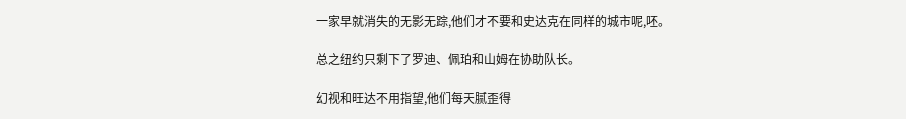一家早就消失的无影无踪,他们才不要和史达克在同样的城市呢,呸。

总之纽约只剩下了罗迪、佩珀和山姆在协助队长。

幻视和旺达不用指望,他们每天腻歪得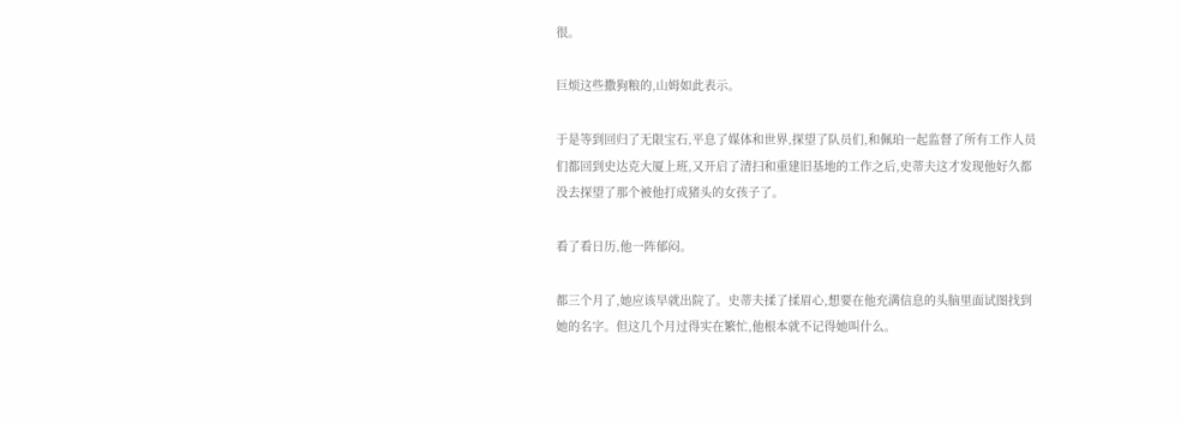很。

巨烦这些撒狗粮的,山姆如此表示。

于是等到回归了无限宝石,平息了媒体和世界,探望了队员们,和佩珀一起监督了所有工作人员们都回到史达克大厦上班,又开启了清扫和重建旧基地的工作之后,史蒂夫这才发现他好久都没去探望了那个被他打成猪头的女孩子了。

看了看日历,他一阵郁闷。

都三个月了,她应该早就出院了。史蒂夫揉了揉眉心,想要在他充满信息的头脑里面试图找到她的名字。但这几个月过得实在繁忙,他根本就不记得她叫什么。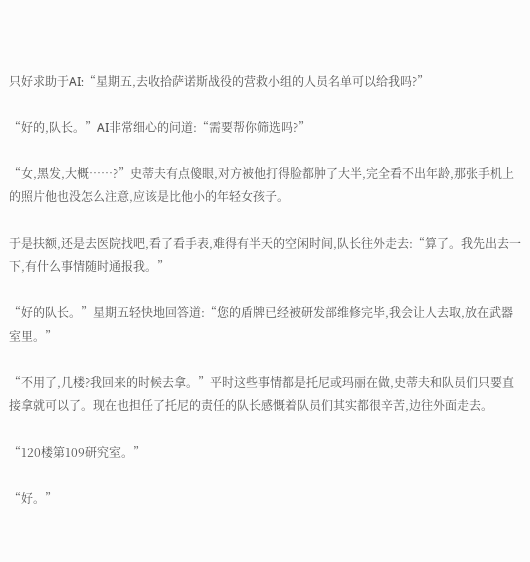只好求助于AI:“星期五,去收拾萨诺斯战役的营救小组的人员名单可以给我吗?”

“好的,队长。”AI非常细心的问道:“需要帮你筛选吗?”

“女,黑发,大概……?”史蒂夫有点傻眼,对方被他打得脸都肿了大半,完全看不出年龄,那张手机上的照片他也没怎么注意,应该是比他小的年轻女孩子。

于是扶额,还是去医院找吧,看了看手表,难得有半天的空闲时间,队长往外走去:“算了。我先出去一下,有什么事情随时通报我。”

“好的队长。”星期五轻快地回答道:“您的盾牌已经被研发部维修完毕,我会让人去取,放在武器室里。”

“不用了,几楼?我回来的时候去拿。”平时这些事情都是托尼或玛丽在做,史蒂夫和队员们只要直接拿就可以了。现在也担任了托尼的责任的队长感慨着队员们其实都很辛苦,边往外面走去。

“120楼第109研究室。”

“好。”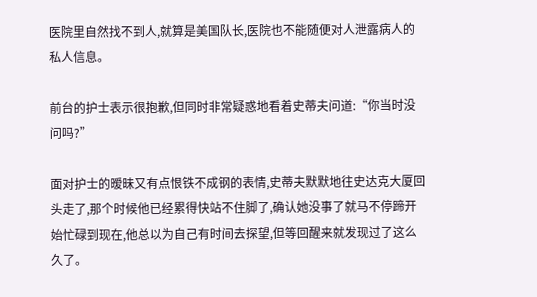医院里自然找不到人,就算是美国队长,医院也不能随便对人泄露病人的私人信息。

前台的护士表示很抱歉,但同时非常疑惑地看着史蒂夫问道:“你当时没问吗?”

面对护士的暧昧又有点恨铁不成钢的表情,史蒂夫默默地往史达克大厦回头走了,那个时候他已经累得快站不住脚了,确认她没事了就马不停蹄开始忙碌到现在,他总以为自己有时间去探望,但等回醒来就发现过了这么久了。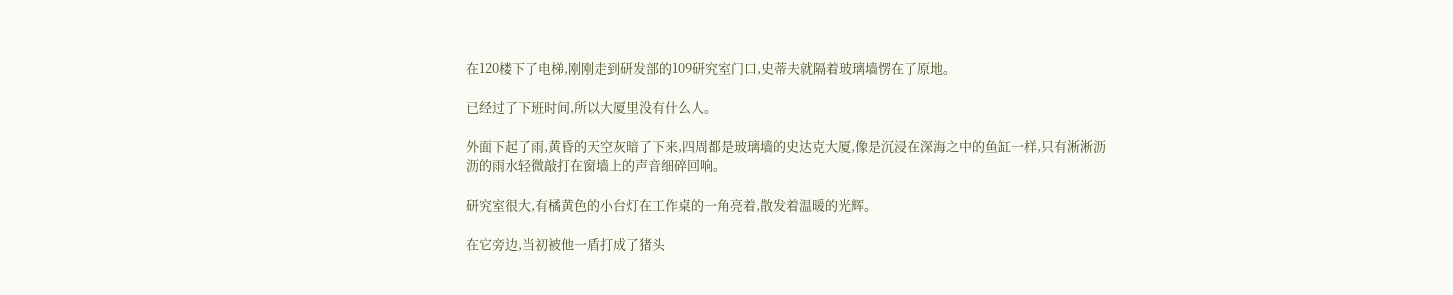在120楼下了电梯,刚刚走到研发部的109研究室门口,史蒂夫就隔着玻璃墙愣在了原地。

已经过了下班时间,所以大厦里没有什么人。

外面下起了雨,黄昏的天空灰暗了下来,四周都是玻璃墙的史达克大厦,像是沉浸在深海之中的鱼缸一样,只有淅淅沥沥的雨水轻微敲打在窗墙上的声音细碎回响。

研究室很大,有橘黄色的小台灯在工作桌的一角亮着,散发着温暖的光辉。

在它旁边,当初被他一盾打成了猪头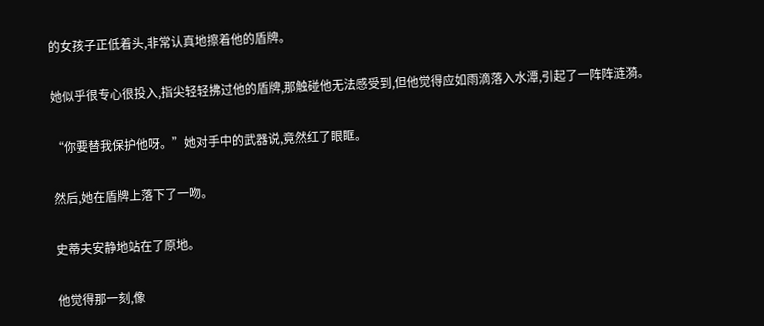的女孩子正低着头,非常认真地擦着他的盾牌。

她似乎很专心很投入,指尖轻轻拂过他的盾牌,那触碰他无法感受到,但他觉得应如雨滴落入水潭,引起了一阵阵涟漪。

“你要替我保护他呀。”她对手中的武器说,竟然红了眼眶。

然后,她在盾牌上落下了一吻。

史蒂夫安静地站在了原地。

他觉得那一刻,像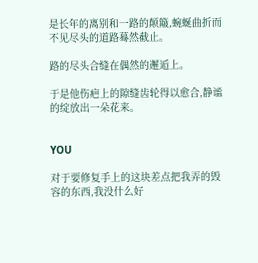是长年的离别和一路的颠簸,蜿蜒曲折而不见尽头的道路蓦然截止。

路的尽头合缝在偶然的邂逅上。

于是他伤疤上的隙缝齿轮得以愈合,静谧的绽放出一朵花来。


YOU

对于要修复手上的这块差点把我弄的毁容的东西,我没什么好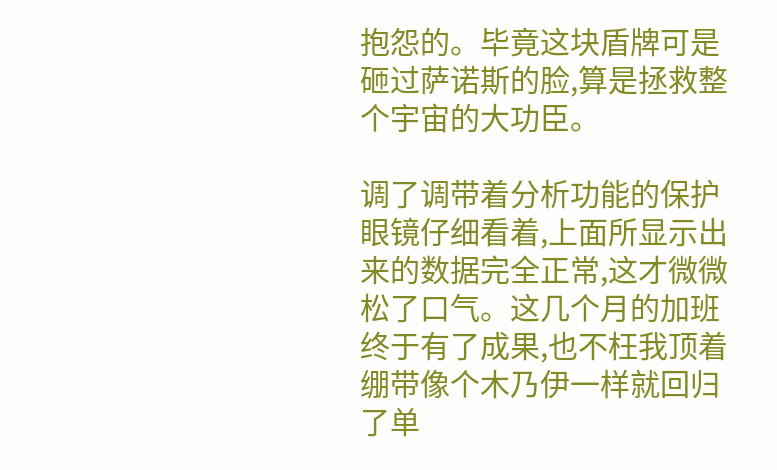抱怨的。毕竟这块盾牌可是砸过萨诺斯的脸,算是拯救整个宇宙的大功臣。

调了调带着分析功能的保护眼镜仔细看着,上面所显示出来的数据完全正常,这才微微松了口气。这几个月的加班终于有了成果,也不枉我顶着绷带像个木乃伊一样就回归了单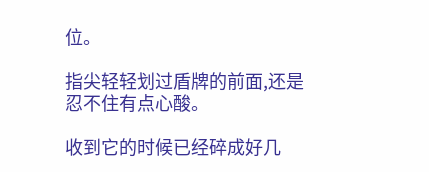位。

指尖轻轻划过盾牌的前面,还是忍不住有点心酸。

收到它的时候已经碎成好几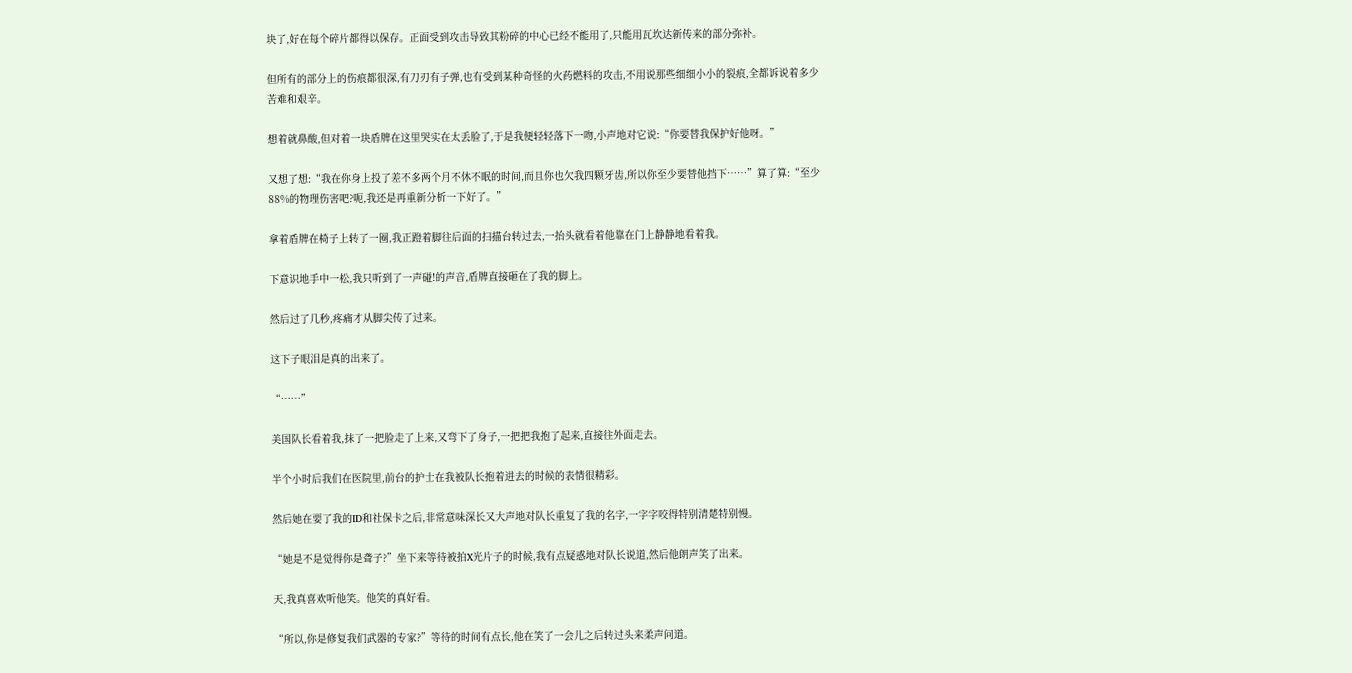块了,好在每个碎片都得以保存。正面受到攻击导致其粉碎的中心已经不能用了,只能用瓦坎达新传来的部分弥补。

但所有的部分上的伤痕都很深,有刀刃有子弹,也有受到某种奇怪的火药燃料的攻击,不用说那些细细小小的裂痕,全都诉说着多少苦难和艰辛。

想着就鼻酸,但对着一块盾牌在这里哭实在太丢脸了,于是我便轻轻落下一吻,小声地对它说:“你要替我保护好他呀。”

又想了想:“我在你身上投了差不多两个月不休不眠的时间,而且你也欠我四颗牙齿,所以你至少要替他挡下……”算了算:“至少88%的物理伤害吧?呃,我还是再重新分析一下好了。”

拿着盾牌在椅子上转了一圈,我正蹬着脚往后面的扫描台转过去,一抬头就看着他靠在门上静静地看着我。

下意识地手中一松,我只听到了一声碰!的声音,盾牌直接砸在了我的脚上。

然后过了几秒,疼痛才从脚尖传了过来。

这下子眼泪是真的出来了。

“……”

美国队长看着我,抹了一把脸走了上来,又弯下了身子,一把把我抱了起来,直接往外面走去。

半个小时后我们在医院里,前台的护士在我被队长抱着进去的时候的表情很精彩。

然后她在要了我的ID和社保卡之后,非常意味深长又大声地对队长重复了我的名字,一字字咬得特别清楚特别慢。

“她是不是觉得你是聋子?”坐下来等待被拍X光片子的时候,我有点疑惑地对队长说道,然后他朗声笑了出来。

天,我真喜欢听他笑。他笑的真好看。

“所以,你是修复我们武器的专家?”等待的时间有点长,他在笑了一会儿之后转过头来柔声问道。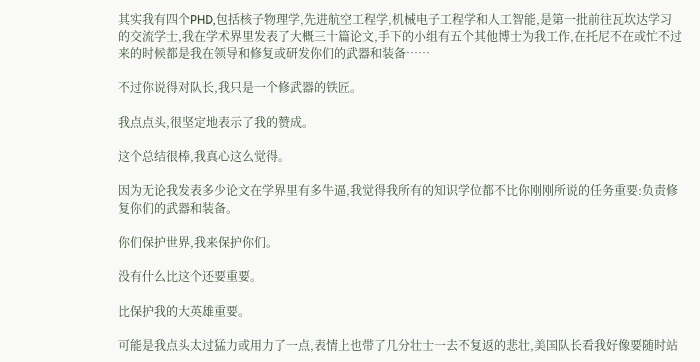其实我有四个PHD,包括核子物理学,先进航空工程学,机械电子工程学和人工智能,是第一批前往瓦坎达学习的交流学士,我在学术界里发表了大概三十篇论文,手下的小组有五个其他博士为我工作,在托尼不在或忙不过来的时候都是我在领导和修复或研发你们的武器和装备……

不过你说得对队长,我只是一个修武器的铁匠。

我点点头,很坚定地表示了我的赞成。

这个总结很棒,我真心这么觉得。

因为无论我发表多少论文在学界里有多牛逼,我觉得我所有的知识学位都不比你刚刚所说的任务重要:负责修复你们的武器和装备。

你们保护世界,我来保护你们。

没有什么比这个还要重要。

比保护我的大英雄重要。

可能是我点头太过猛力或用力了一点,表情上也带了几分壮士一去不复返的悲壮,美国队长看我好像要随时站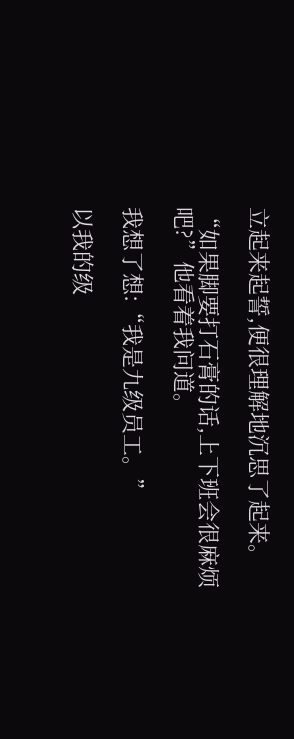立起来起誓,便很理解地沉思了起来。

“如果脚要打石膏的话,上下班会很麻烦吧?”他看着我问道。

我想了想:“我是九级员工。”

以我的级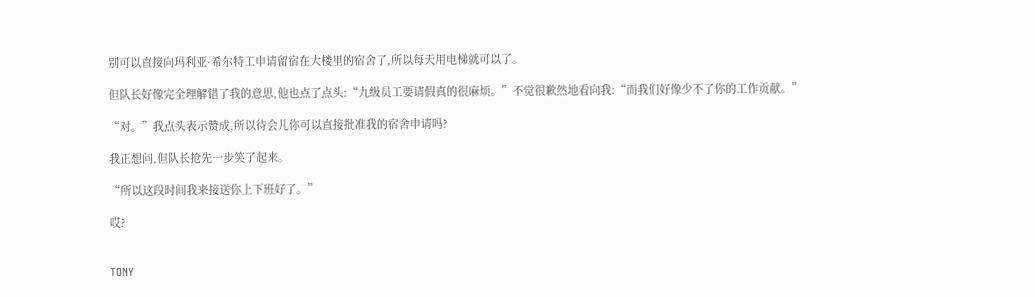别可以直接向玛利亚·希尔特工申请留宿在大楼里的宿舍了,所以每天用电梯就可以了。

但队长好像完全理解错了我的意思,他也点了点头:“九级员工要请假真的很麻烦。”不觉很歉然地看向我:“而我们好像少不了你的工作贡献。”

“对。”我点头表示赞成,所以待会儿你可以直接批准我的宿舍申请吗?

我正想问,但队长抢先一步笑了起来。

“所以这段时间我来接送你上下班好了。”

哎?


TONY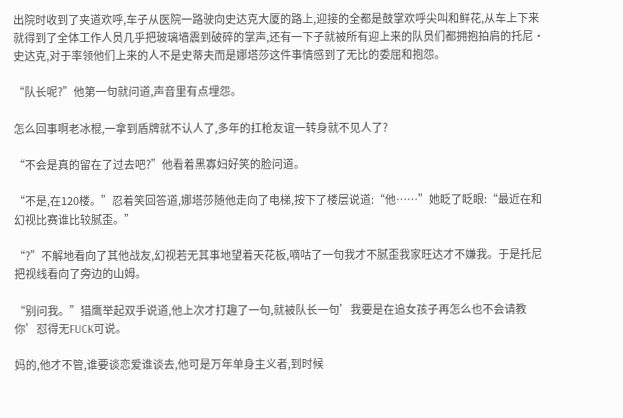出院时收到了夹道欢呼,车子从医院一路驶向史达克大厦的路上,迎接的全都是鼓掌欢呼尖叫和鲜花,从车上下来就得到了全体工作人员几乎把玻璃墙震到破碎的掌声,还有一下子就被所有迎上来的队员们都拥抱拍肩的托尼·史达克,对于率领他们上来的人不是史蒂夫而是娜塔莎这件事情感到了无比的委屈和抱怨。

“队长呢?”他第一句就问道,声音里有点埋怨。

怎么回事啊老冰棍,一拿到盾牌就不认人了,多年的扛枪友谊一转身就不见人了?

“不会是真的留在了过去吧?”他看着黑寡妇好笑的脸问道。

“不是,在120楼。”忍着笑回答道,娜塔莎随他走向了电梯,按下了楼层说道:“他……”她眨了眨眼:“最近在和幻视比赛谁比较腻歪。”

“?”不解地看向了其他战友,幻视若无其事地望着天花板,嘀咕了一句我才不腻歪我家旺达才不嫌我。于是托尼把视线看向了旁边的山姆。

“别问我。”猎鹰举起双手说道,他上次才打趣了一句,就被队长一句’我要是在追女孩子再怎么也不会请教你’怼得无FUCK可说。

妈的,他才不管,谁要谈恋爱谁谈去,他可是万年单身主义者,到时候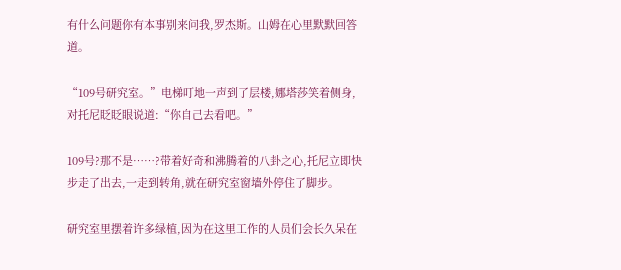有什么问题你有本事别来问我,罗杰斯。山姆在心里默默回答道。

“109号研究室。”电梯叮地一声到了层楼,娜塔莎笑着侧身,对托尼眨眨眼说道:“你自己去看吧。”

109号?那不是……?带着好奇和沸腾着的八卦之心,托尼立即快步走了出去,一走到转角,就在研究室窗墙外停住了脚步。

研究室里摆着许多绿植,因为在这里工作的人员们会长久呆在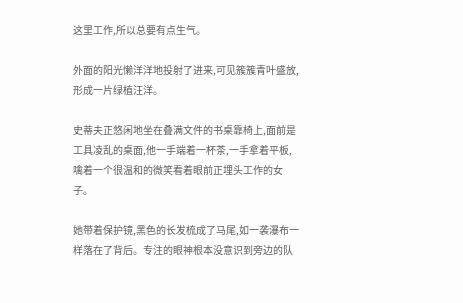这里工作,所以总要有点生气。

外面的阳光懒洋洋地投射了进来,可见簇簇青叶盛放,形成一片绿植汪洋。

史蒂夫正悠闲地坐在叠满文件的书桌靠椅上,面前是工具凌乱的桌面,他一手端着一杯茶,一手拿着平板,噙着一个很温和的微笑看着眼前正埋头工作的女子。

她带着保护镜,黑色的长发梳成了马尾,如一袭瀑布一样落在了背后。专注的眼神根本没意识到旁边的队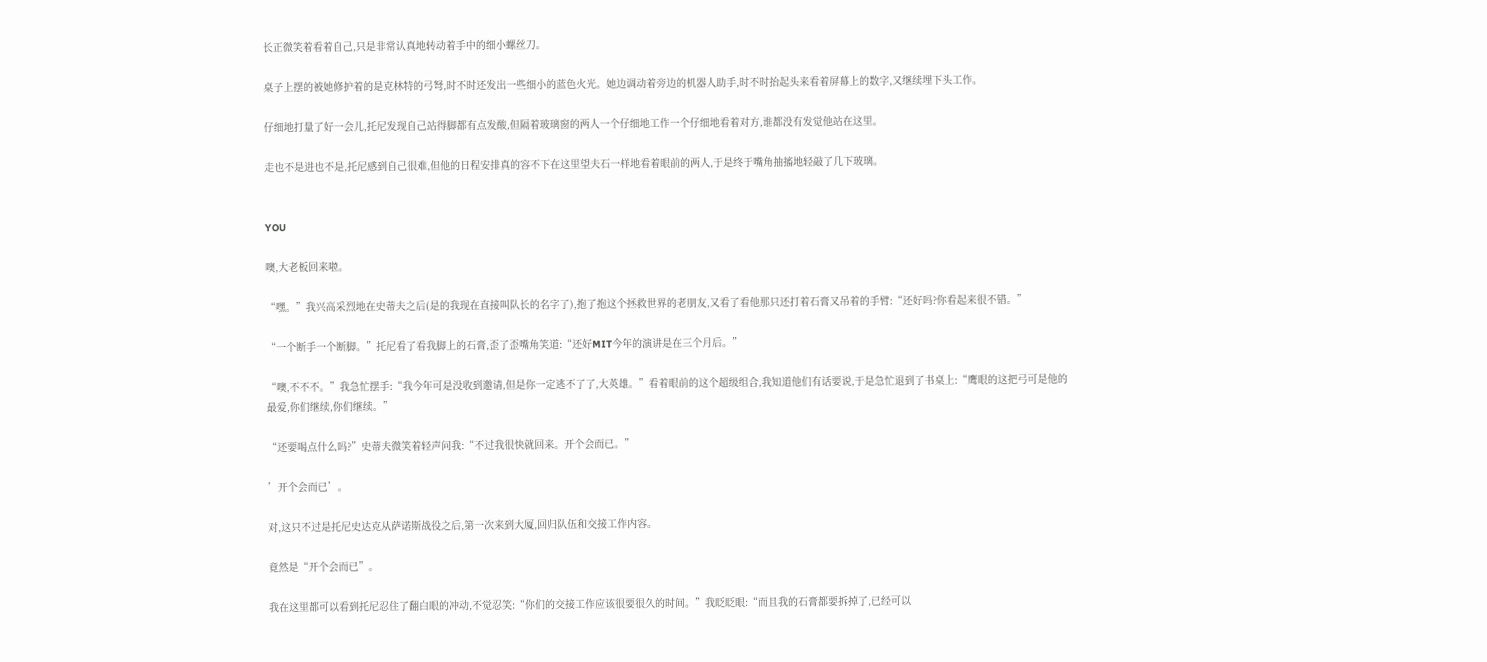长正微笑着看着自己,只是非常认真地转动着手中的细小螺丝刀。

桌子上摆的被她修护着的是克林特的弓弩,时不时还发出一些细小的蓝色火光。她边调动着旁边的机器人助手,时不时抬起头来看着屏幕上的数字,又继续埋下头工作。

仔细地打量了好一会儿,托尼发现自己站得脚都有点发酸,但隔着玻璃窗的两人一个仔细地工作一个仔细地看着对方,谁都没有发觉他站在这里。

走也不是进也不是,托尼感到自己很难,但他的日程安排真的容不下在这里望夫石一样地看着眼前的两人,于是终于嘴角抽搐地轻敲了几下玻璃。


YOU

噢,大老板回来啦。

“嘿。”我兴高采烈地在史蒂夫之后(是的我现在直接叫队长的名字了),抱了抱这个拯救世界的老朋友,又看了看他那只还打着石膏又吊着的手臂:“还好吗?你看起来很不错。”

“一个断手一个断脚。”托尼看了看我脚上的石膏,歪了歪嘴角笑道:“还好MIT今年的演讲是在三个月后。”

“噢,不不不。”我急忙摆手:“我今年可是没收到邀请,但是你一定逃不了了,大英雄。”看着眼前的这个超级组合,我知道他们有话要说,于是急忙退到了书桌上:“鹰眼的这把弓可是他的最爱,你们继续,你们继续。”

“还要喝点什么吗?”史蒂夫微笑着轻声问我:“不过我很快就回来。开个会而已。”

’开个会而已’。

对,这只不过是托尼史达克从萨诺斯战役之后,第一次来到大厦,回归队伍和交接工作内容。

竟然是“开个会而已”。

我在这里都可以看到托尼忍住了翻白眼的冲动,不觉忍笑:“你们的交接工作应该很要很久的时间。”我眨眨眼:“而且我的石膏都要拆掉了,已经可以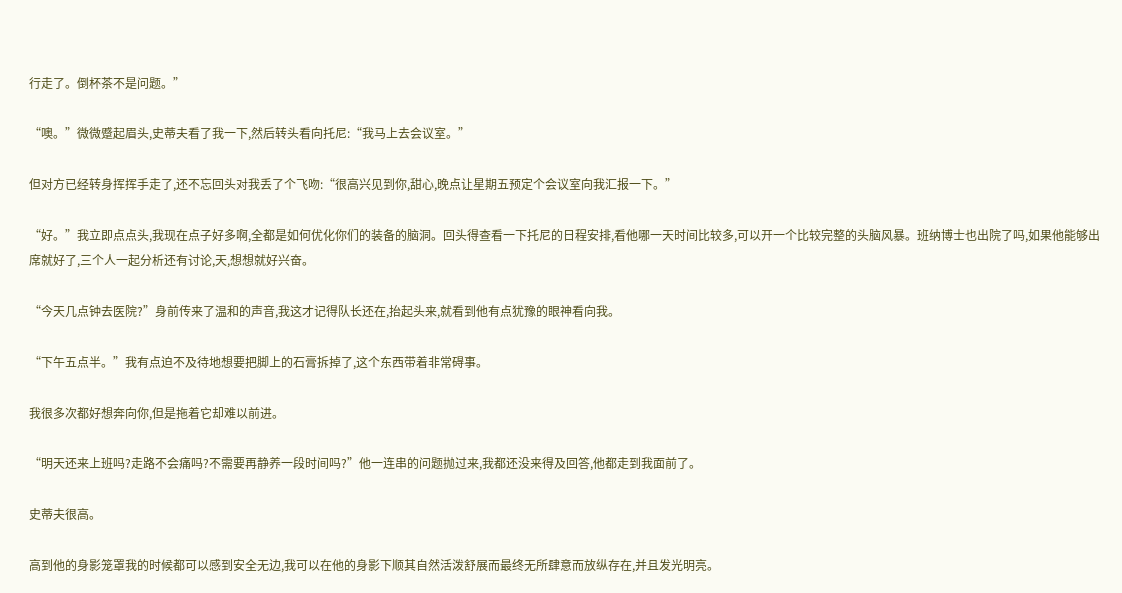行走了。倒杯茶不是问题。”

“噢。”微微蹙起眉头,史蒂夫看了我一下,然后转头看向托尼:“我马上去会议室。”

但对方已经转身挥挥手走了,还不忘回头对我丢了个飞吻:“很高兴见到你,甜心,晚点让星期五预定个会议室向我汇报一下。”

“好。”我立即点点头,我现在点子好多啊,全都是如何优化你们的装备的脑洞。回头得查看一下托尼的日程安排,看他哪一天时间比较多,可以开一个比较完整的头脑风暴。班纳博士也出院了吗,如果他能够出席就好了,三个人一起分析还有讨论,天,想想就好兴奋。

“今天几点钟去医院?”身前传来了温和的声音,我这才记得队长还在,抬起头来,就看到他有点犹豫的眼神看向我。

“下午五点半。”我有点迫不及待地想要把脚上的石膏拆掉了,这个东西带着非常碍事。

我很多次都好想奔向你,但是拖着它却难以前进。

“明天还来上班吗?走路不会痛吗?不需要再静养一段时间吗?”他一连串的问题抛过来,我都还没来得及回答,他都走到我面前了。

史蒂夫很高。

高到他的身影笼罩我的时候都可以感到安全无边,我可以在他的身影下顺其自然活泼舒展而最终无所肆意而放纵存在,并且发光明亮。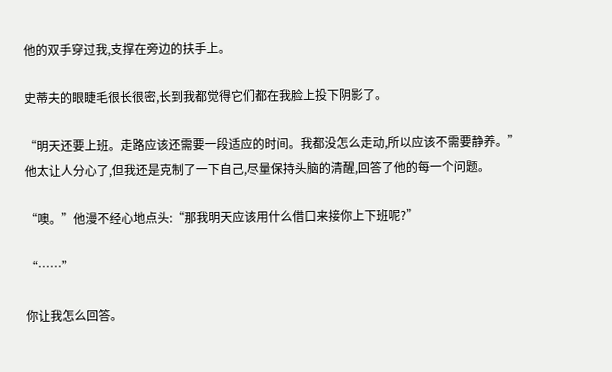他的双手穿过我,支撑在旁边的扶手上。

史蒂夫的眼睫毛很长很密,长到我都觉得它们都在我脸上投下阴影了。

“明天还要上班。走路应该还需要一段适应的时间。我都没怎么走动,所以应该不需要静养。”他太让人分心了,但我还是克制了一下自己,尽量保持头脑的清醒,回答了他的每一个问题。

“噢。”他漫不经心地点头:“那我明天应该用什么借口来接你上下班呢?”

“……”

你让我怎么回答。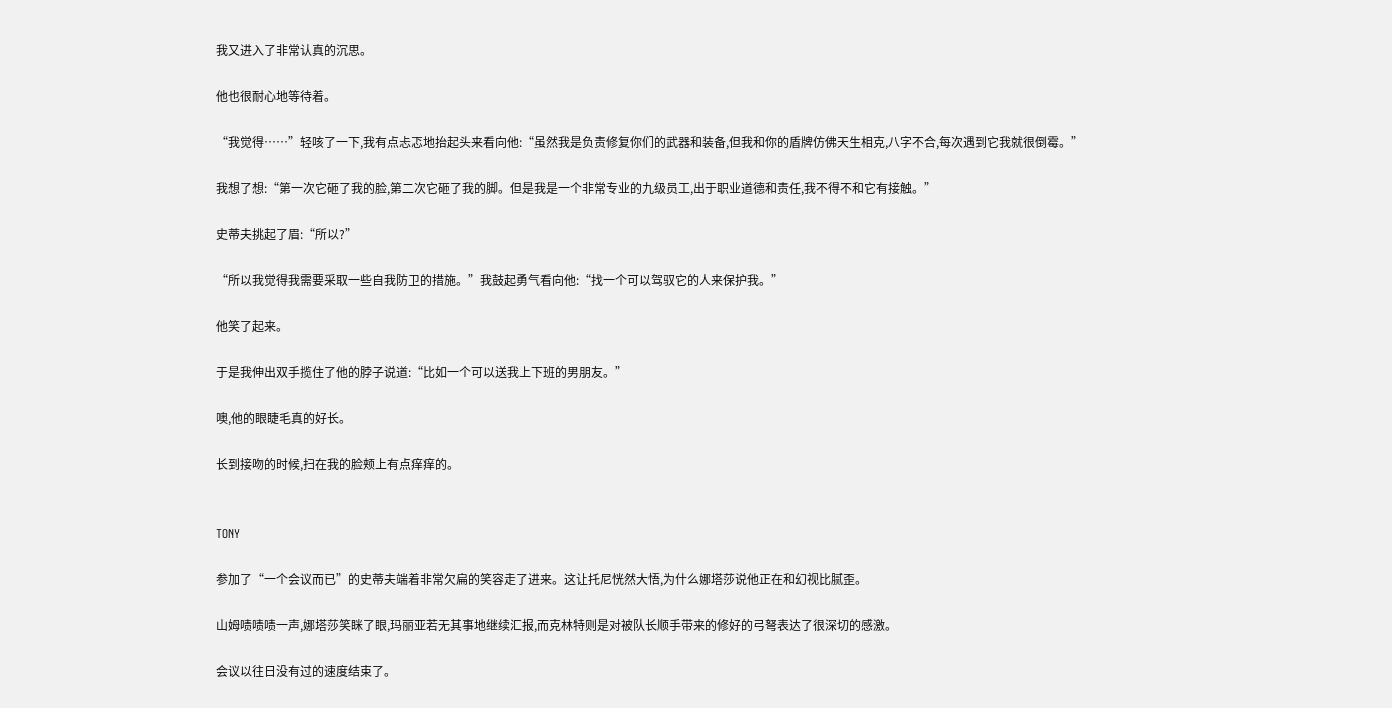我又进入了非常认真的沉思。

他也很耐心地等待着。

“我觉得……”轻咳了一下,我有点忐忑地抬起头来看向他:“虽然我是负责修复你们的武器和装备,但我和你的盾牌仿佛天生相克,八字不合,每次遇到它我就很倒霉。”

我想了想:“第一次它砸了我的脸,第二次它砸了我的脚。但是我是一个非常专业的九级员工,出于职业道德和责任,我不得不和它有接触。”

史蒂夫挑起了眉:“所以?”

“所以我觉得我需要采取一些自我防卫的措施。”我鼓起勇气看向他:“找一个可以驾驭它的人来保护我。”

他笑了起来。

于是我伸出双手揽住了他的脖子说道:“比如一个可以送我上下班的男朋友。”

噢,他的眼睫毛真的好长。

长到接吻的时候,扫在我的脸颊上有点痒痒的。


TONY

参加了“一个会议而已”的史蒂夫端着非常欠扁的笑容走了进来。这让托尼恍然大悟,为什么娜塔莎说他正在和幻视比腻歪。

山姆啧啧啧一声,娜塔莎笑眯了眼,玛丽亚若无其事地继续汇报,而克林特则是对被队长顺手带来的修好的弓弩表达了很深切的感激。

会议以往日没有过的速度结束了。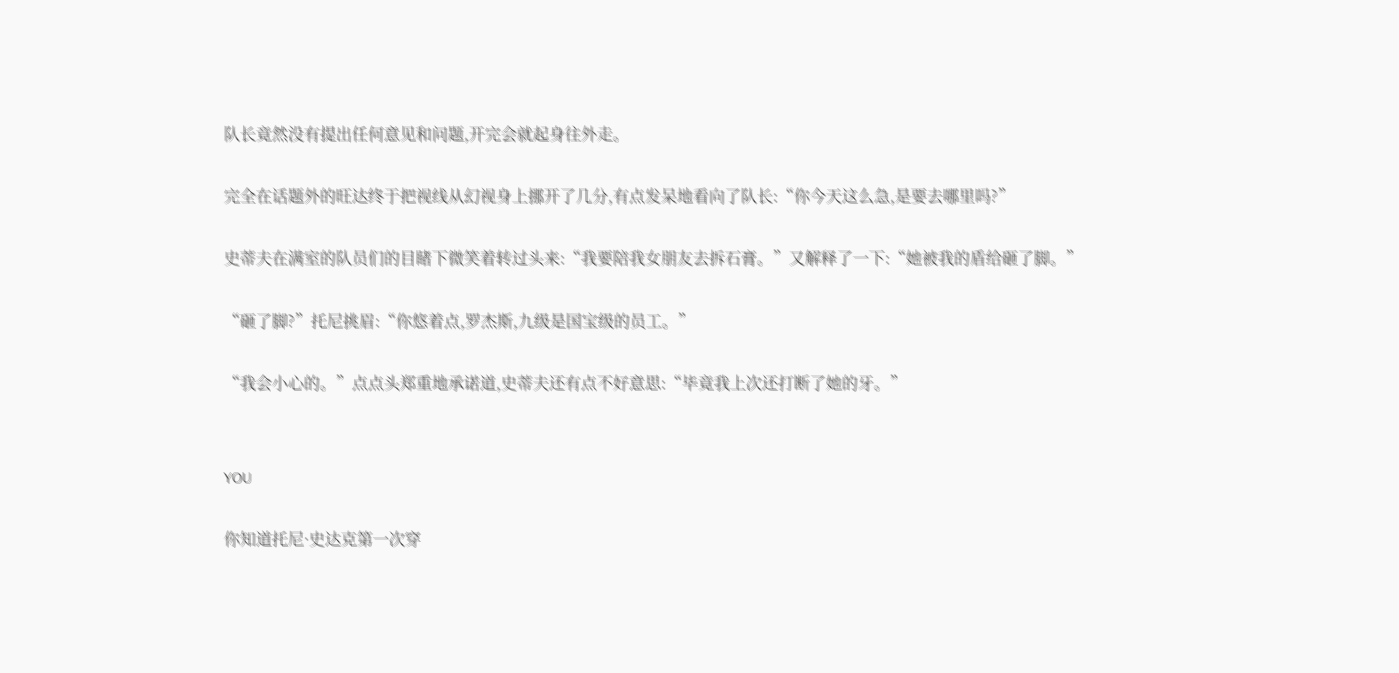队长竟然没有提出任何意见和问题,开完会就起身往外走。

完全在话题外的旺达终于把视线从幻视身上挪开了几分,有点发呆地看向了队长:“你今天这么急,是要去哪里吗?”

史蒂夫在满室的队员们的目睹下微笑着转过头来:“我要陪我女朋友去拆石膏。”又解释了一下:“她被我的盾给砸了脚。”

“砸了脚?”托尼挑眉:“你悠着点,罗杰斯,九级是国宝级的员工。”

“我会小心的。”点点头郑重地承诺道,史蒂夫还有点不好意思:“毕竟我上次还打断了她的牙。”


YOU

你知道托尼·史达克第一次穿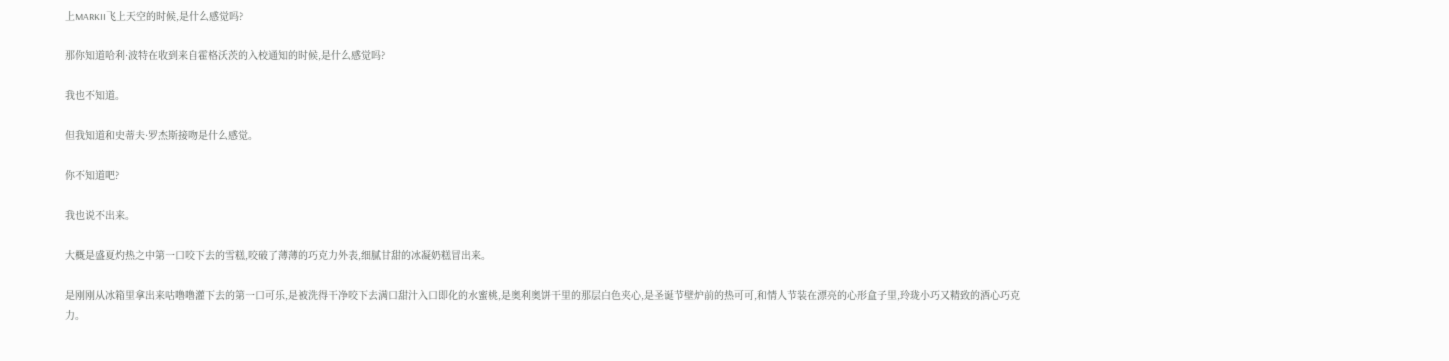上MARKII飞上天空的时候,是什么感觉吗?

那你知道哈利·波特在收到来自霍格沃茨的入校通知的时候,是什么感觉吗?

我也不知道。

但我知道和史蒂夫·罗杰斯接吻是什么感觉。

你不知道吧?

我也说不出来。

大概是盛夏灼热之中第一口咬下去的雪糕,咬破了薄薄的巧克力外表,细腻甘甜的冰凝奶糕冒出来。

是刚刚从冰箱里拿出来咕噜噜灌下去的第一口可乐,是被洗得干净咬下去满口甜汁入口即化的水蜜桃,是奥利奥饼干里的那层白色夹心,是圣诞节壁炉前的热可可,和情人节装在漂亮的心形盒子里,玲珑小巧又精致的酒心巧克力。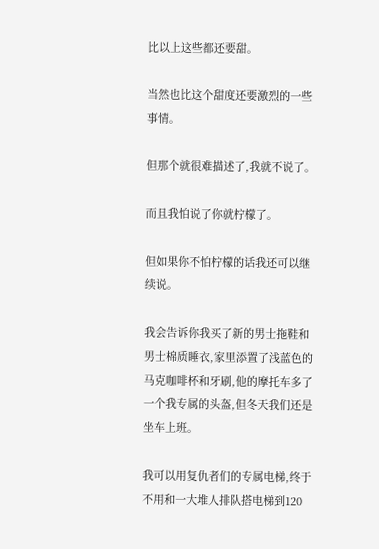比以上这些都还要甜。

当然也比这个甜度还要激烈的一些事情。

但那个就很难描述了,我就不说了。

而且我怕说了你就柠檬了。

但如果你不怕柠檬的话我还可以继续说。

我会告诉你我买了新的男士拖鞋和男士棉质睡衣,家里添置了浅蓝色的马克咖啡杯和牙刷,他的摩托车多了一个我专属的头盔,但冬天我们还是坐车上班。

我可以用复仇者们的专属电梯,终于不用和一大堆人排队搭电梯到120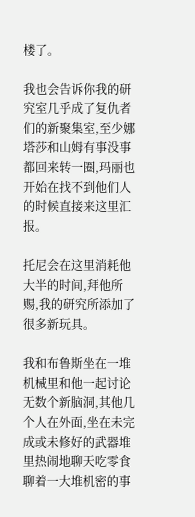楼了。

我也会告诉你我的研究室几乎成了复仇者们的新聚集室,至少娜塔莎和山姆有事没事都回来转一圈,玛丽也开始在找不到他们人的时候直接来这里汇报。

托尼会在这里消耗他大半的时间,拜他所赐,我的研究所添加了很多新玩具。

我和布鲁斯坐在一堆机械里和他一起讨论无数个新脑洞,其他几个人在外面,坐在未完成或未修好的武器堆里热闹地聊天吃零食聊着一大堆机密的事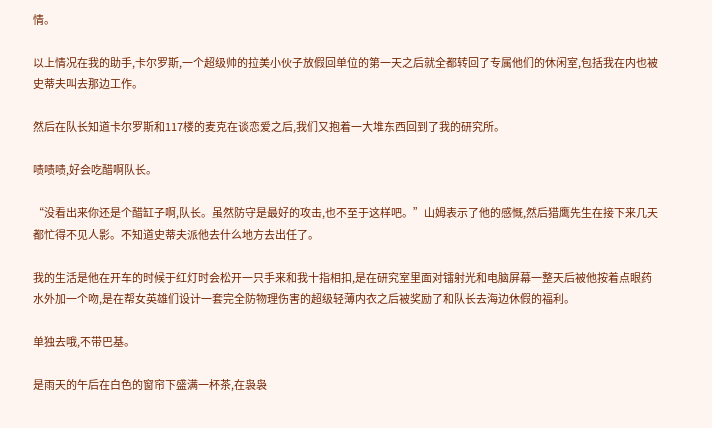情。

以上情况在我的助手,卡尔罗斯,一个超级帅的拉美小伙子放假回单位的第一天之后就全都转回了专属他们的休闲室,包括我在内也被史蒂夫叫去那边工作。

然后在队长知道卡尔罗斯和117楼的麦克在谈恋爱之后,我们又抱着一大堆东西回到了我的研究所。

啧啧啧,好会吃醋啊队长。

“没看出来你还是个醋缸子啊,队长。虽然防守是最好的攻击,也不至于这样吧。”山姆表示了他的感慨,然后猎鹰先生在接下来几天都忙得不见人影。不知道史蒂夫派他去什么地方去出任了。

我的生活是他在开车的时候于红灯时会松开一只手来和我十指相扣,是在研究室里面对镭射光和电脑屏幕一整天后被他按着点眼药水外加一个吻,是在帮女英雄们设计一套完全防物理伤害的超级轻薄内衣之后被奖励了和队长去海边休假的福利。

单独去哦,不带巴基。

是雨天的午后在白色的窗帘下盛满一杯茶,在袅袅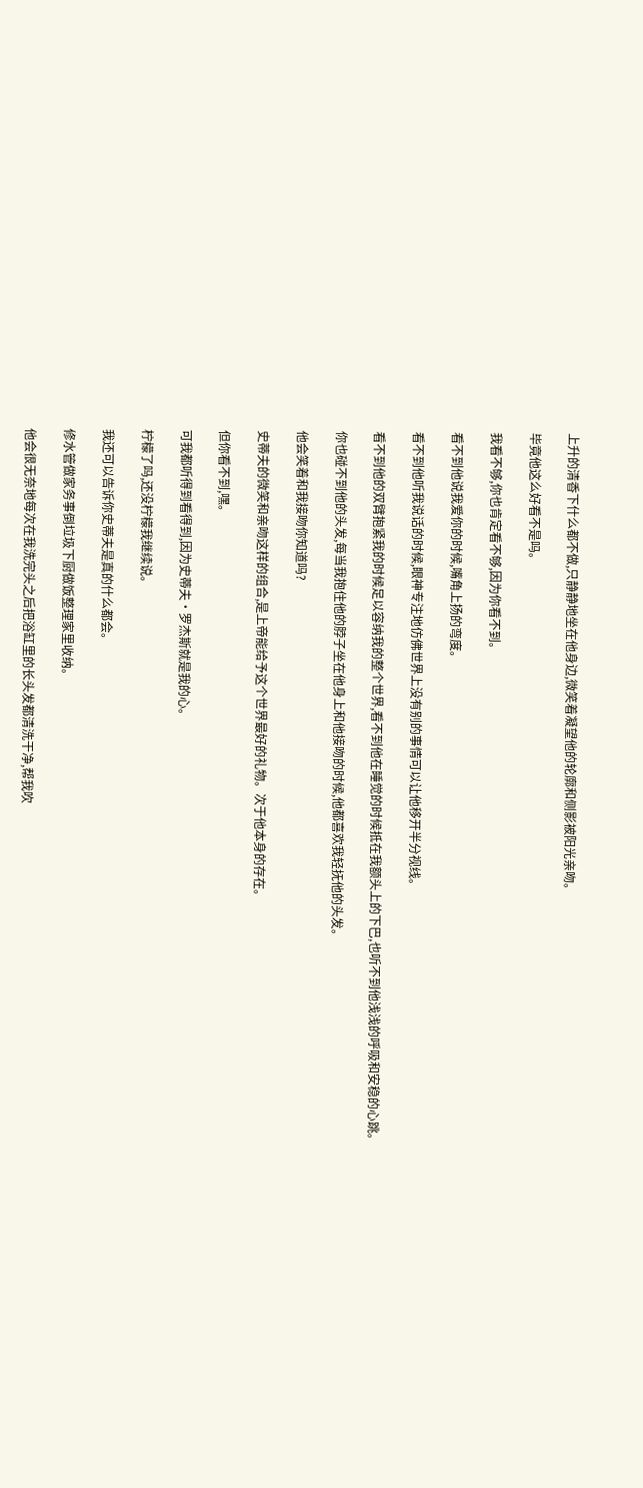上升的清香下什么都不做,只静静地坐在他身边,微笑着凝望他的轮廓和侧影被阳光亲吻。

毕竟他这么好看不是吗。

我看不够,你也肯定看不够,因为你看不到。

看不到他说我爱你的时候,嘴角上扬的弯度。

看不到他听我说话的时候,眼神专注地仿佛世界上没有别的事情可以让他移开半分视线。

看不到他的双臂抱紧我的时候足以容纳我的整个世界,看不到他在睡觉的时候抵在我额头上的下巴,也听不到他浅浅的呼吸和安稳的心跳。

你也碰不到他的头发,每当我抱住他的脖子坐在他身上和他接吻的时候,他都喜欢我轻抚他的头发。

他会笑着和我接吻你知道吗?

史蒂夫的微笑和亲吻这样的组合,是上帝能给予这个世界最好的礼物。次于他本身的存在。

但你看不到,嘿。

可我都听得到看得到,因为史蒂夫·罗杰斯就是我的心。

柠檬了吗,还没柠檬我继续说。

我还可以告诉你史蒂夫是真的什么都会。

修水管做家务事倒垃圾下厨做饭整理家里收纳。

他会很无奈地每次在我洗完头之后把浴缸里的长头发都清洗干净,帮我吹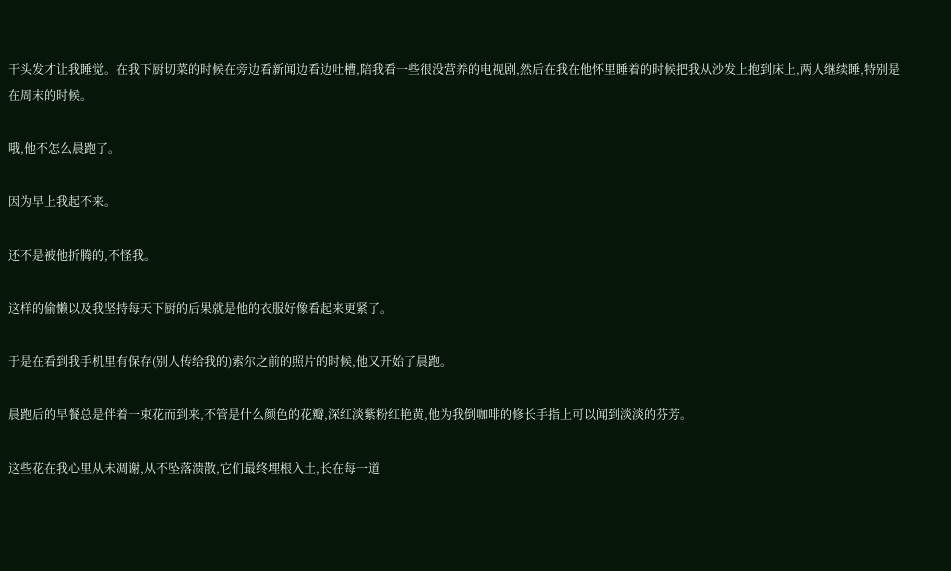干头发才让我睡觉。在我下厨切菜的时候在旁边看新闻边看边吐槽,陪我看一些很没营养的电视剧,然后在我在他怀里睡着的时候把我从沙发上抱到床上,两人继续睡,特别是在周末的时候。

哦,他不怎么晨跑了。

因为早上我起不来。

还不是被他折腾的,不怪我。

这样的偷懒以及我坚持每天下厨的后果就是他的衣服好像看起来更紧了。

于是在看到我手机里有保存(别人传给我的)索尔之前的照片的时候,他又开始了晨跑。

晨跑后的早餐总是伴着一束花而到来,不管是什么颜色的花瓣,深红淡紫粉红艳黄,他为我倒咖啡的修长手指上可以闻到淡淡的芬芳。

这些花在我心里从未凋谢,从不坠落溃散,它们最终埋根入土,长在每一道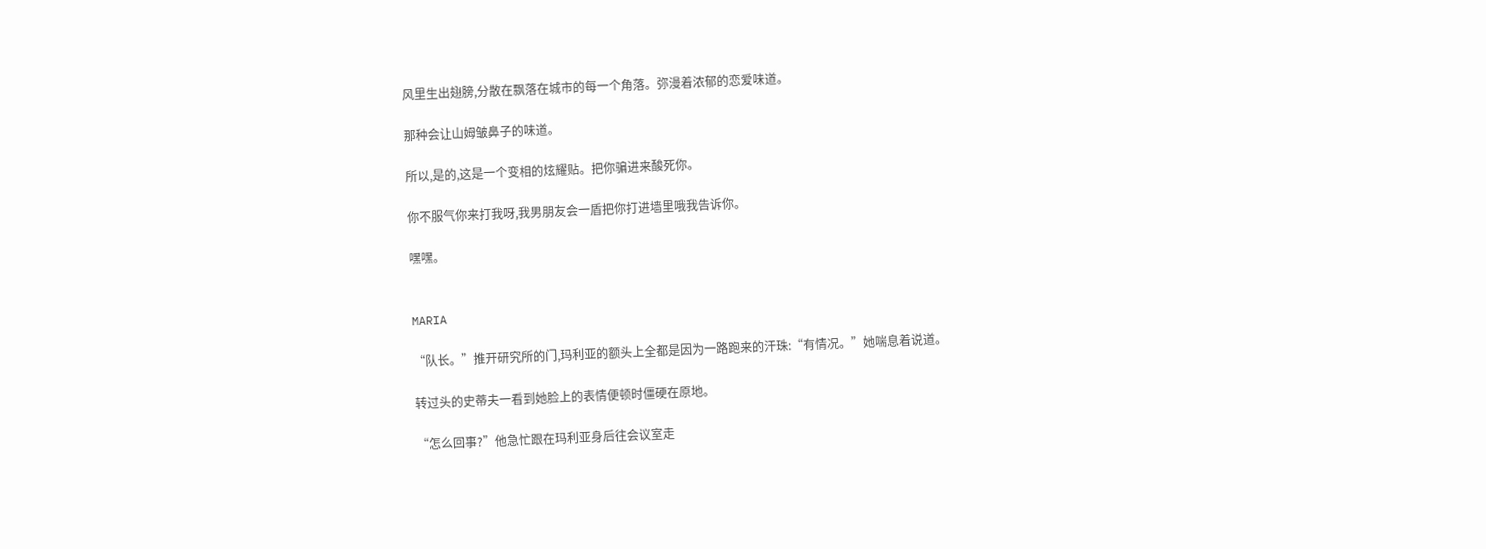风里生出翅膀,分散在飘落在城市的每一个角落。弥漫着浓郁的恋爱味道。

那种会让山姆皱鼻子的味道。

所以,是的,这是一个变相的炫耀贴。把你骗进来酸死你。

你不服气你来打我呀,我男朋友会一盾把你打进墙里哦我告诉你。

嘿嘿。


MARIA

“队长。”推开研究所的门,玛利亚的额头上全都是因为一路跑来的汗珠:“有情况。”她喘息着说道。

转过头的史蒂夫一看到她脸上的表情便顿时僵硬在原地。

“怎么回事?”他急忙跟在玛利亚身后往会议室走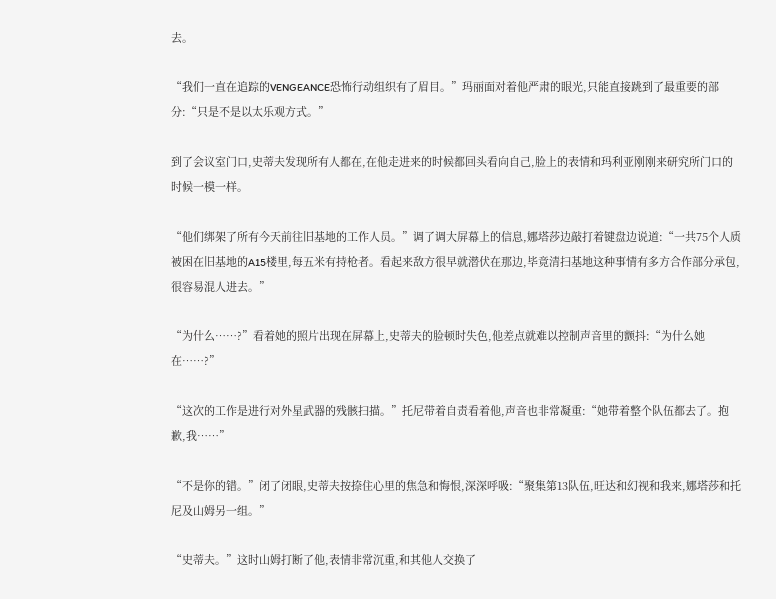去。

“我们一直在追踪的VENGEANCE恐怖行动组织有了眉目。”玛丽面对着他严肃的眼光,只能直接跳到了最重要的部分:“只是不是以太乐观方式。”

到了会议室门口,史蒂夫发现所有人都在,在他走进来的时候都回头看向自己,脸上的表情和玛利亚刚刚来研究所门口的时候一模一样。

“他们绑架了所有今天前往旧基地的工作人员。”调了调大屏幕上的信息,娜塔莎边敲打着键盘边说道:“一共75个人质被困在旧基地的A15楼里,每五米有持枪者。看起来敌方很早就潜伏在那边,毕竟清扫基地这种事情有多方合作部分承包,很容易混人进去。”

“为什么……?”看着她的照片出现在屏幕上,史蒂夫的脸顿时失色,他差点就难以控制声音里的颤抖:“为什么她在……?”

“这次的工作是进行对外星武器的残骸扫描。”托尼带着自责看着他,声音也非常凝重:“她带着整个队伍都去了。抱歉,我……”

“不是你的错。”闭了闭眼,史蒂夫按捺住心里的焦急和悔恨,深深呼吸:“聚集第13队伍,旺达和幻视和我来,娜塔莎和托尼及山姆另一组。”

“史蒂夫。”这时山姆打断了他,表情非常沉重,和其他人交换了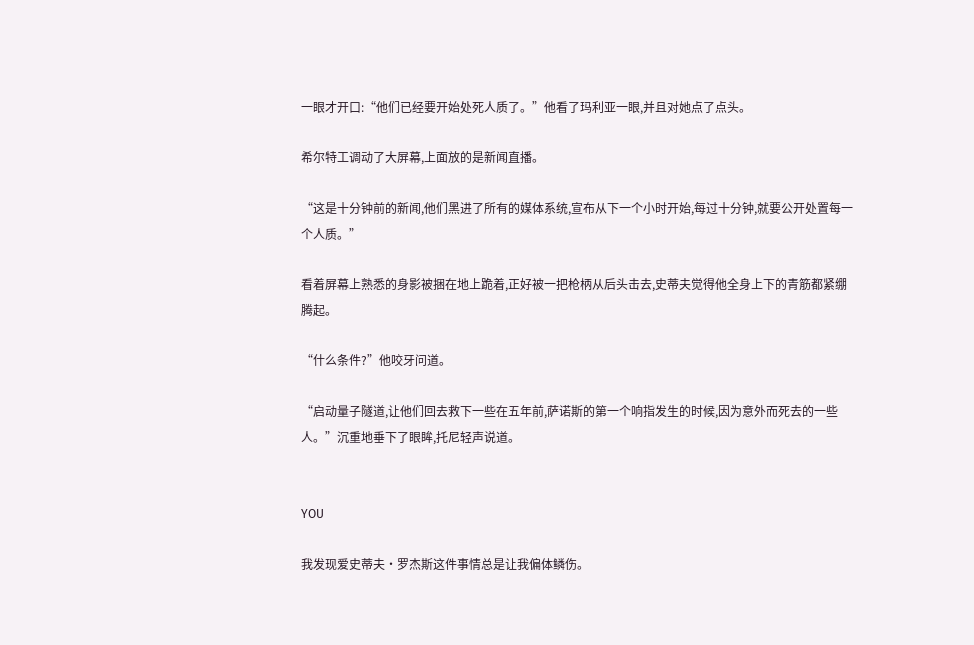一眼才开口:“他们已经要开始处死人质了。”他看了玛利亚一眼,并且对她点了点头。

希尔特工调动了大屏幕,上面放的是新闻直播。

“这是十分钟前的新闻,他们黑进了所有的媒体系统,宣布从下一个小时开始,每过十分钟,就要公开处置每一个人质。”

看着屏幕上熟悉的身影被捆在地上跪着,正好被一把枪柄从后头击去,史蒂夫觉得他全身上下的青筋都紧绷腾起。

“什么条件?”他咬牙问道。

“启动量子隧道,让他们回去救下一些在五年前,萨诺斯的第一个响指发生的时候,因为意外而死去的一些人。”沉重地垂下了眼眸,托尼轻声说道。


YOU

我发现爱史蒂夫·罗杰斯这件事情总是让我偏体鳞伤。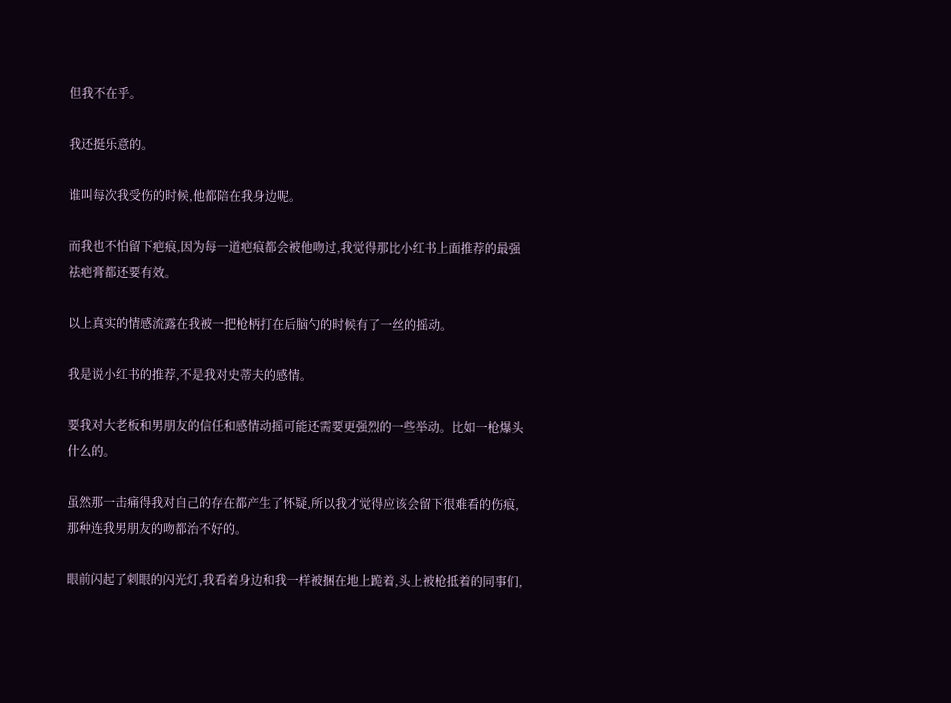但我不在乎。

我还挺乐意的。

谁叫每次我受伤的时候,他都陪在我身边呢。

而我也不怕留下疤痕,因为每一道疤痕都会被他吻过,我觉得那比小红书上面推荐的最强祛疤膏都还要有效。

以上真实的情感流露在我被一把枪柄打在后脑勺的时候有了一丝的摇动。

我是说小红书的推荐,不是我对史蒂夫的感情。

要我对大老板和男朋友的信任和感情动摇可能还需要更强烈的一些举动。比如一枪爆头什么的。

虽然那一击痛得我对自己的存在都产生了怀疑,所以我才觉得应该会留下很难看的伤痕,那种连我男朋友的吻都治不好的。

眼前闪起了刺眼的闪光灯,我看着身边和我一样被捆在地上跪着,头上被枪抵着的同事们,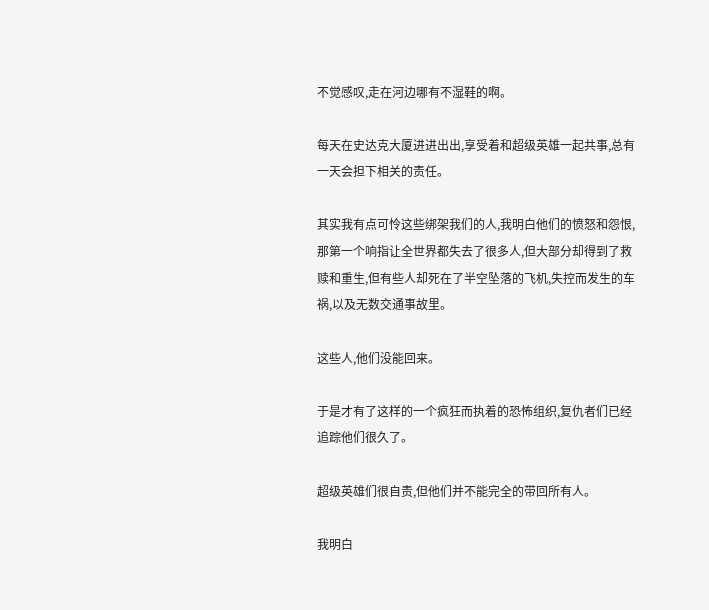不觉感叹,走在河边哪有不湿鞋的啊。

每天在史达克大厦进进出出,享受着和超级英雄一起共事,总有一天会担下相关的责任。

其实我有点可怜这些绑架我们的人,我明白他们的愤怒和怨恨,那第一个响指让全世界都失去了很多人,但大部分却得到了救赎和重生,但有些人却死在了半空坠落的飞机,失控而发生的车祸,以及无数交通事故里。

这些人,他们没能回来。

于是才有了这样的一个疯狂而执着的恐怖组织,复仇者们已经追踪他们很久了。

超级英雄们很自责,但他们并不能完全的带回所有人。

我明白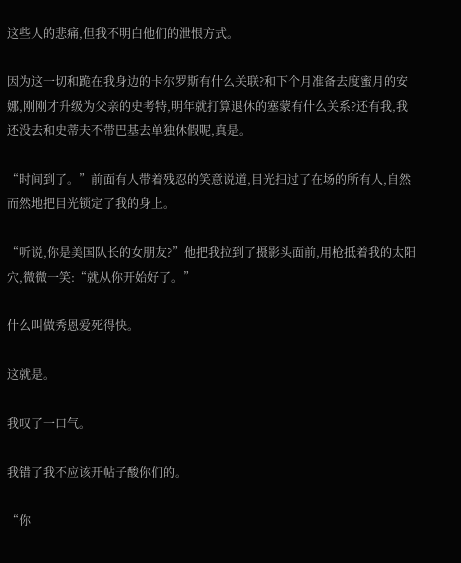这些人的悲痛,但我不明白他们的泄恨方式。

因为这一切和跪在我身边的卡尔罗斯有什么关联?和下个月准备去度蜜月的安娜,刚刚才升级为父亲的史考特,明年就打算退休的塞蒙有什么关系?还有我,我还没去和史蒂夫不带巴基去单独休假呢,真是。

“时间到了。”前面有人带着残忍的笑意说道,目光扫过了在场的所有人,自然而然地把目光锁定了我的身上。

“听说,你是美国队长的女朋友?”他把我拉到了摄影头面前,用枪抵着我的太阳穴,微微一笑:“就从你开始好了。”

什么叫做秀恩爱死得快。

这就是。

我叹了一口气。

我错了我不应该开帖子酸你们的。

“你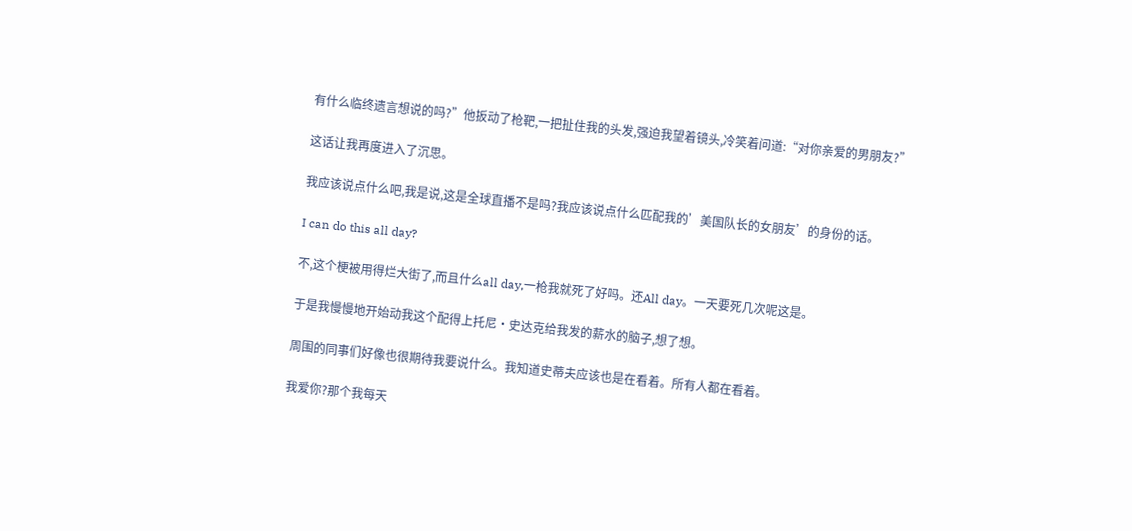有什么临终遗言想说的吗?”他扳动了枪靶,一把扯住我的头发,强迫我望着镜头,冷笑着问道:“对你亲爱的男朋友?”

这话让我再度进入了沉思。

我应该说点什么吧,我是说,这是全球直播不是吗?我应该说点什么匹配我的’美国队长的女朋友’的身份的话。

I can do this all day?

不,这个梗被用得烂大街了,而且什么all day,一枪我就死了好吗。还All day。一天要死几次呢这是。

于是我慢慢地开始动我这个配得上托尼·史达克给我发的薪水的脑子,想了想。

周围的同事们好像也很期待我要说什么。我知道史蒂夫应该也是在看着。所有人都在看着。

我爱你?那个我每天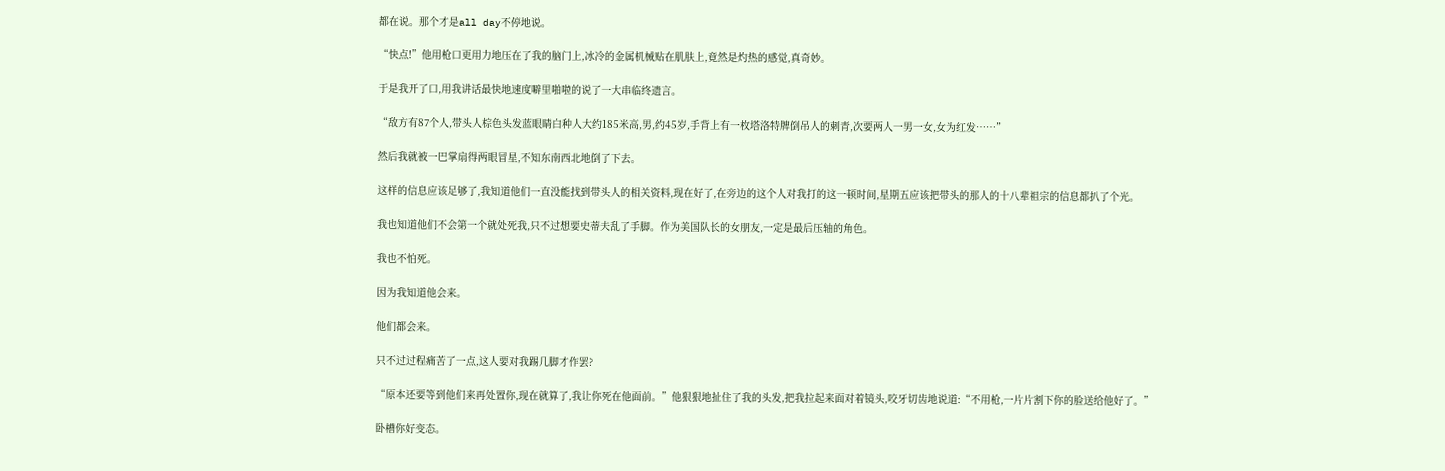都在说。那个才是all day不停地说。

“快点!”他用枪口更用力地压在了我的脑门上,冰冷的金属机械贴在肌肤上,竟然是灼热的感觉,真奇妙。

于是我开了口,用我讲话最快地速度噼里啪啦的说了一大串临终遗言。

“敌方有87个人,带头人棕色头发蓝眼睛白种人大约185米高,男,约45岁,手背上有一枚塔洛特牌倒吊人的刺青,次要两人一男一女,女为红发……”

然后我就被一巴掌扇得两眼冒星,不知东南西北地倒了下去。

这样的信息应该足够了,我知道他们一直没能找到带头人的相关资料,现在好了,在旁边的这个人对我打的这一顿时间,星期五应该把带头的那人的十八辈祖宗的信息都扒了个光。

我也知道他们不会第一个就处死我,只不过想要史蒂夫乱了手脚。作为美国队长的女朋友,一定是最后压轴的角色。

我也不怕死。

因为我知道他会来。

他们都会来。

只不过过程痛苦了一点,这人要对我踢几脚才作罢?

“原本还要等到他们来再处置你,现在就算了,我让你死在他面前。”他狠狠地扯住了我的头发,把我拉起来面对着镜头,咬牙切齿地说道:“不用枪,一片片割下你的脸送给他好了。”

卧槽你好变态。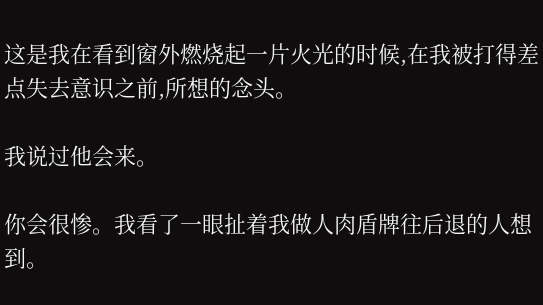这是我在看到窗外燃烧起一片火光的时候,在我被打得差点失去意识之前,所想的念头。

我说过他会来。

你会很惨。我看了一眼扯着我做人肉盾牌往后退的人想到。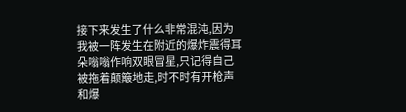接下来发生了什么非常混沌,因为我被一阵发生在附近的爆炸震得耳朵嗡嗡作响双眼冒星,只记得自己被拖着颠簸地走,时不时有开枪声和爆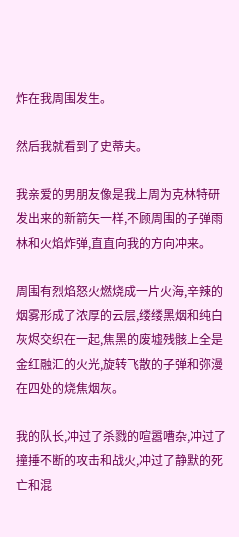炸在我周围发生。

然后我就看到了史蒂夫。

我亲爱的男朋友像是我上周为克林特研发出来的新箭矢一样,不顾周围的子弹雨林和火焰炸弹,直直向我的方向冲来。

周围有烈焰怒火燃烧成一片火海,辛辣的烟雾形成了浓厚的云层,缕缕黑烟和纯白灰烬交织在一起,焦黑的废墟残骸上全是金红融汇的火光,旋转飞散的子弹和弥漫在四处的烧焦烟灰。

我的队长,冲过了杀戮的喧嚣嘈杂,冲过了撞捶不断的攻击和战火,冲过了静默的死亡和混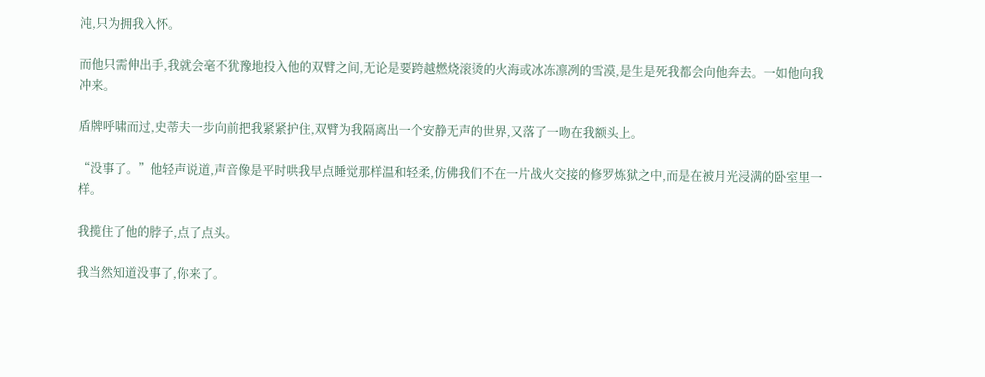沌,只为拥我入怀。

而他只需伸出手,我就会毫不犹豫地投入他的双臂之间,无论是要跨越燃烧滚烫的火海或冰冻凛冽的雪漠,是生是死我都会向他奔去。一如他向我冲来。

盾牌呼啸而过,史蒂夫一步向前把我紧紧护住,双臂为我隔离出一个安静无声的世界,又落了一吻在我额头上。

“没事了。”他轻声说道,声音像是平时哄我早点睡觉那样温和轻柔,仿佛我们不在一片战火交接的修罗炼狱之中,而是在被月光浸满的卧室里一样。

我揽住了他的脖子,点了点头。

我当然知道没事了,你来了。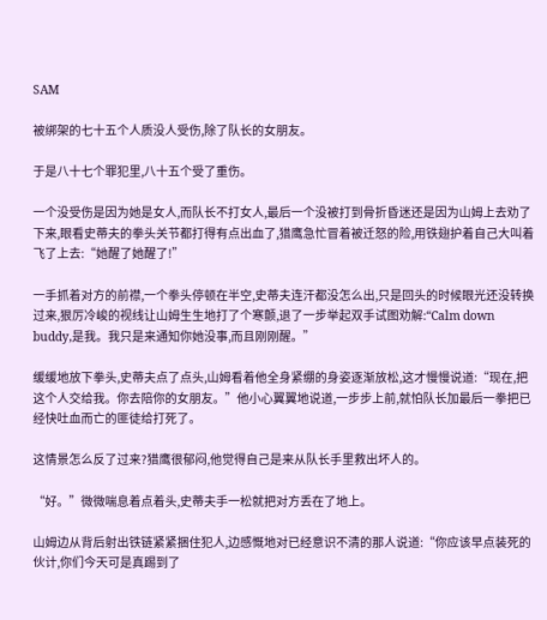SAM

被绑架的七十五个人质没人受伤,除了队长的女朋友。

于是八十七个罪犯里,八十五个受了重伤。

一个没受伤是因为她是女人,而队长不打女人,最后一个没被打到骨折昏迷还是因为山姆上去劝了下来,眼看史蒂夫的拳头关节都打得有点出血了,猎鹰急忙冒着被迁怒的险,用铁翅护着自己大叫着飞了上去:“她醒了她醒了!”

一手抓着对方的前襟,一个拳头停顿在半空,史蒂夫连汗都没怎么出,只是回头的时候眼光还没转换过来,狠厉冷峻的视线让山姆生生地打了个寒颤,退了一步举起双手试图劝解:“Calm down buddy,是我。我只是来通知你她没事,而且刚刚醒。”

缓缓地放下拳头,史蒂夫点了点头,山姆看着他全身紧绷的身姿逐渐放松,这才慢慢说道:“现在,把这个人交给我。你去陪你的女朋友。”他小心翼翼地说道,一步步上前,就怕队长加最后一拳把已经快吐血而亡的匪徒给打死了。

这情景怎么反了过来?猎鹰很郁闷,他觉得自己是来从队长手里救出坏人的。

“好。”微微喘息着点着头,史蒂夫手一松就把对方丢在了地上。

山姆边从背后射出铁链紧紧捆住犯人,边感慨地对已经意识不清的那人说道:“你应该早点装死的伙计,你们今天可是真踢到了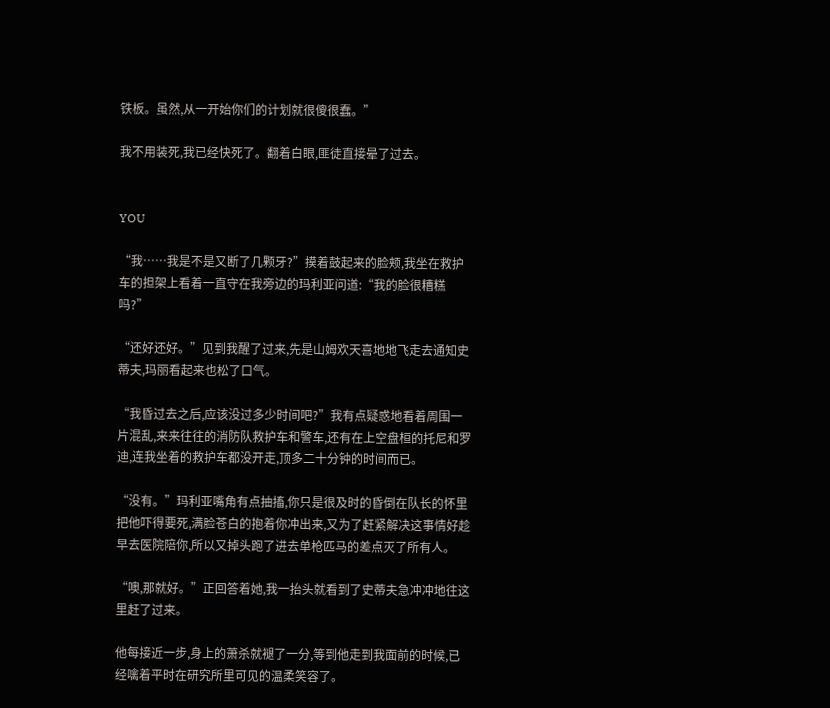铁板。虽然,从一开始你们的计划就很傻很蠢。”

我不用装死,我已经快死了。翻着白眼,匪徒直接晕了过去。


YOU

“我……我是不是又断了几颗牙?”摸着鼓起来的脸颊,我坐在救护车的担架上看着一直守在我旁边的玛利亚问道:“我的脸很糟糕吗?”

“还好还好。”见到我醒了过来,先是山姆欢天喜地地飞走去通知史蒂夫,玛丽看起来也松了口气。

“我昏过去之后,应该没过多少时间吧?”我有点疑惑地看着周围一片混乱,来来往往的消防队救护车和警车,还有在上空盘桓的托尼和罗迪,连我坐着的救护车都没开走,顶多二十分钟的时间而已。

“没有。”玛利亚嘴角有点抽搐,你只是很及时的昏倒在队长的怀里把他吓得要死,满脸苍白的抱着你冲出来,又为了赶紧解决这事情好趁早去医院陪你,所以又掉头跑了进去单枪匹马的差点灭了所有人。

“噢,那就好。”正回答着她,我一抬头就看到了史蒂夫急冲冲地往这里赶了过来。

他每接近一步,身上的萧杀就褪了一分,等到他走到我面前的时候,已经噙着平时在研究所里可见的温柔笑容了。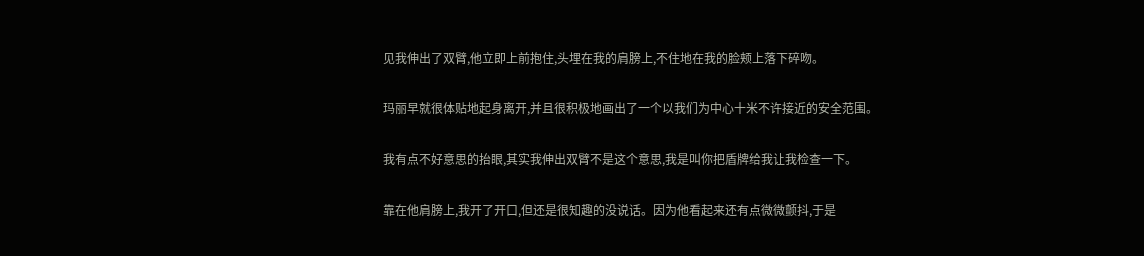见我伸出了双臂,他立即上前抱住,头埋在我的肩膀上,不住地在我的脸颊上落下碎吻。

玛丽早就很体贴地起身离开,并且很积极地画出了一个以我们为中心十米不许接近的安全范围。

我有点不好意思的抬眼,其实我伸出双臂不是这个意思,我是叫你把盾牌给我让我检查一下。

靠在他肩膀上,我开了开口,但还是很知趣的没说话。因为他看起来还有点微微颤抖,于是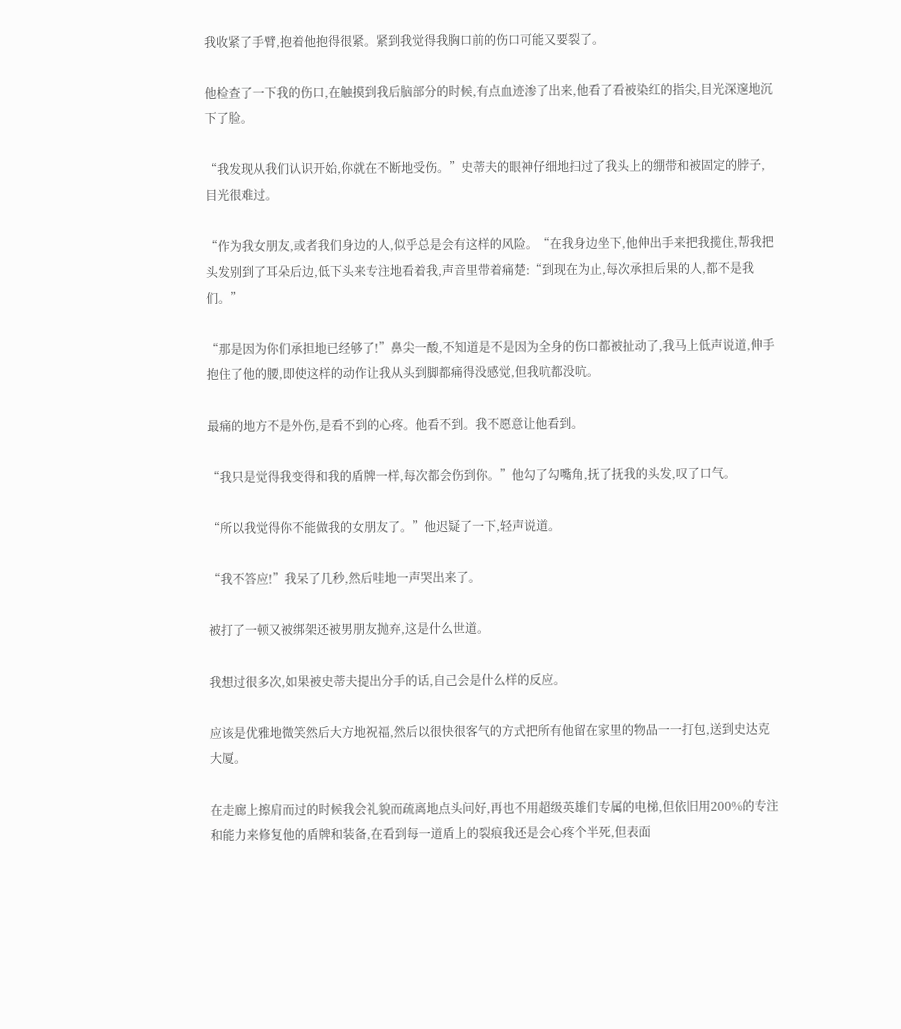我收紧了手臂,抱着他抱得很紧。紧到我觉得我胸口前的伤口可能又要裂了。

他检查了一下我的伤口,在触摸到我后脑部分的时候,有点血迹渗了出来,他看了看被染红的指尖,目光深邃地沉下了脸。

“我发现从我们认识开始,你就在不断地受伤。”史蒂夫的眼神仔细地扫过了我头上的绷带和被固定的脖子,目光很难过。

“作为我女朋友,或者我们身边的人,似乎总是会有这样的风险。“在我身边坐下,他伸出手来把我揽住,帮我把头发别到了耳朵后边,低下头来专注地看着我,声音里带着痛楚:“到现在为止,每次承担后果的人,都不是我们。”

“那是因为你们承担地已经够了!”鼻尖一酸,不知道是不是因为全身的伤口都被扯动了,我马上低声说道,伸手抱住了他的腰,即使这样的动作让我从头到脚都痛得没感觉,但我吭都没吭。

最痛的地方不是外伤,是看不到的心疼。他看不到。我不愿意让他看到。

“我只是觉得我变得和我的盾牌一样,每次都会伤到你。”他勾了勾嘴角,抚了抚我的头发,叹了口气。

“所以我觉得你不能做我的女朋友了。”他迟疑了一下,轻声说道。

“我不答应!”我呆了几秒,然后哇地一声哭出来了。

被打了一顿又被绑架还被男朋友抛弃,这是什么世道。

我想过很多次,如果被史蒂夫提出分手的话,自己会是什么样的反应。

应该是优雅地微笑然后大方地祝福,然后以很快很客气的方式把所有他留在家里的物品一一打包,送到史达克大厦。

在走廊上擦肩而过的时候我会礼貌而疏离地点头问好,再也不用超级英雄们专属的电梯,但依旧用200%的专注和能力来修复他的盾牌和装备,在看到每一道盾上的裂痕我还是会心疼个半死,但表面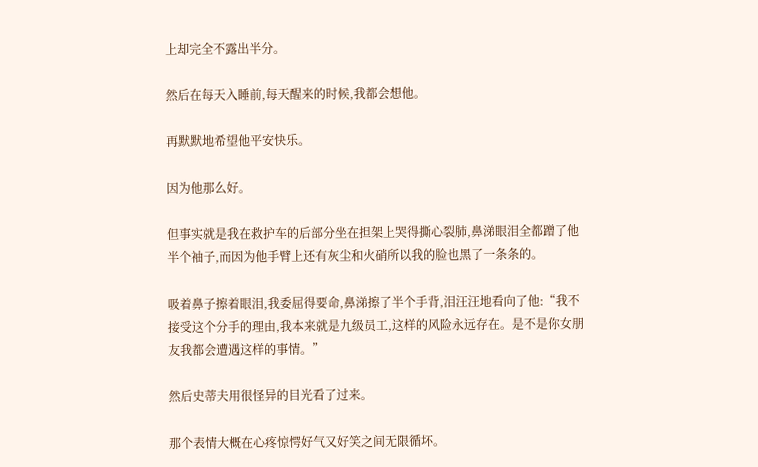上却完全不露出半分。

然后在每天入睡前,每天醒来的时候,我都会想他。

再默默地希望他平安快乐。

因为他那么好。

但事实就是我在救护车的后部分坐在担架上哭得撕心裂肺,鼻涕眼泪全都蹭了他半个袖子,而因为他手臂上还有灰尘和火硝所以我的脸也黑了一条条的。

吸着鼻子擦着眼泪,我委屈得要命,鼻涕擦了半个手背,泪汪汪地看向了他:“我不接受这个分手的理由,我本来就是九级员工,这样的风险永远存在。是不是你女朋友我都会遭遇这样的事情。”

然后史蒂夫用很怪异的目光看了过来。

那个表情大概在心疼惊愕好气又好笑之间无限循坏。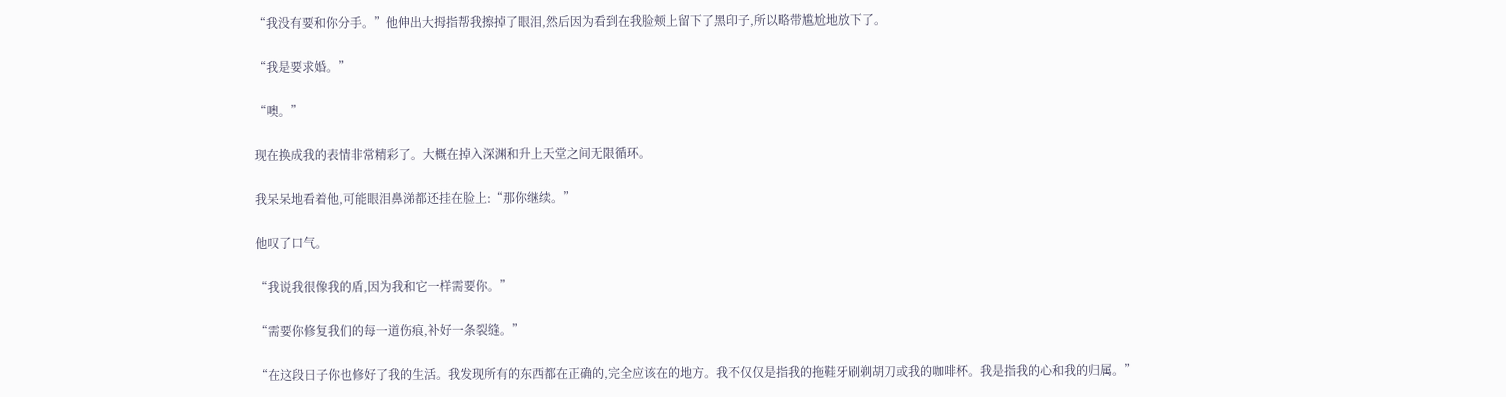“我没有要和你分手。”他伸出大拇指帮我擦掉了眼泪,然后因为看到在我脸颊上留下了黑印子,所以略带尴尬地放下了。

“我是要求婚。”

“噢。”

现在换成我的表情非常精彩了。大概在掉入深渊和升上天堂之间无限循环。

我呆呆地看着他,可能眼泪鼻涕都还挂在脸上:“那你继续。”

他叹了口气。

“我说我很像我的盾,因为我和它一样需要你。”

“需要你修复我们的每一道伤痕,补好一条裂缝。”

“在这段日子你也修好了我的生活。我发现所有的东西都在正确的,完全应该在的地方。我不仅仅是指我的拖鞋牙刷剃胡刀或我的咖啡杯。我是指我的心和我的归属。”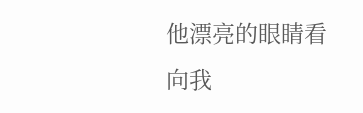他漂亮的眼睛看向我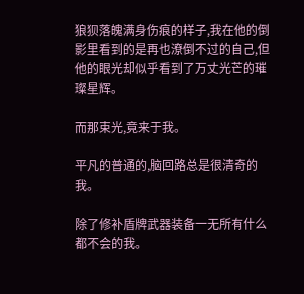狼狈落魄满身伤痕的样子,我在他的倒影里看到的是再也潦倒不过的自己,但他的眼光却似乎看到了万丈光芒的璀璨星辉。

而那束光,竟来于我。

平凡的普通的,脑回路总是很清奇的我。

除了修补盾牌武器装备一无所有什么都不会的我。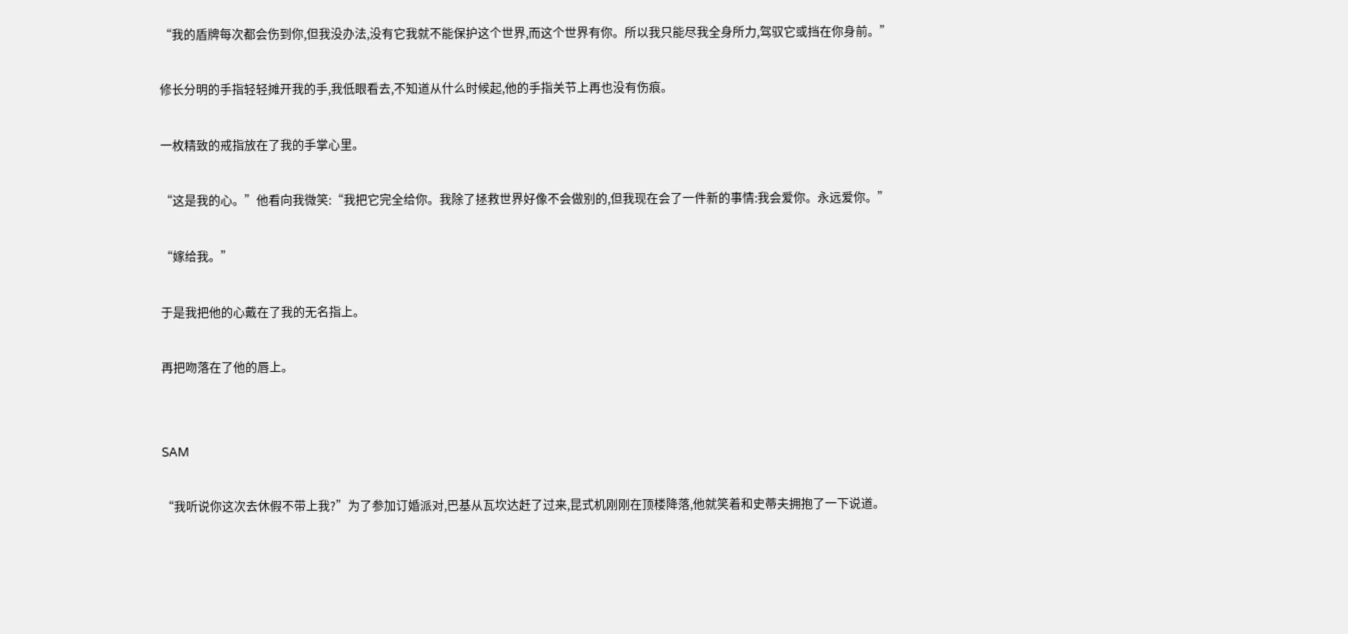“我的盾牌每次都会伤到你,但我没办法,没有它我就不能保护这个世界,而这个世界有你。所以我只能尽我全身所力,驾驭它或挡在你身前。”

修长分明的手指轻轻摊开我的手,我低眼看去,不知道从什么时候起,他的手指关节上再也没有伤痕。

一枚精致的戒指放在了我的手掌心里。

“这是我的心。”他看向我微笑:“我把它完全给你。我除了拯救世界好像不会做别的,但我现在会了一件新的事情:我会爱你。永远爱你。”

“嫁给我。”

于是我把他的心戴在了我的无名指上。

再把吻落在了他的唇上。


SAM

“我听说你这次去休假不带上我?”为了参加订婚派对,巴基从瓦坎达赶了过来,昆式机刚刚在顶楼降落,他就笑着和史蒂夫拥抱了一下说道。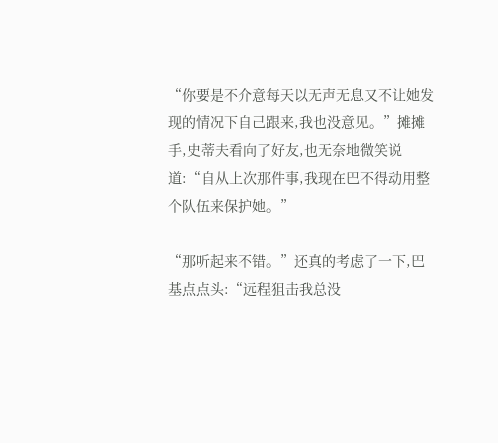“你要是不介意每天以无声无息又不让她发现的情况下自己跟来,我也没意见。”摊摊手,史蒂夫看向了好友,也无奈地微笑说道:“自从上次那件事,我现在巴不得动用整个队伍来保护她。”

“那听起来不错。”还真的考虑了一下,巴基点点头:“远程狙击我总没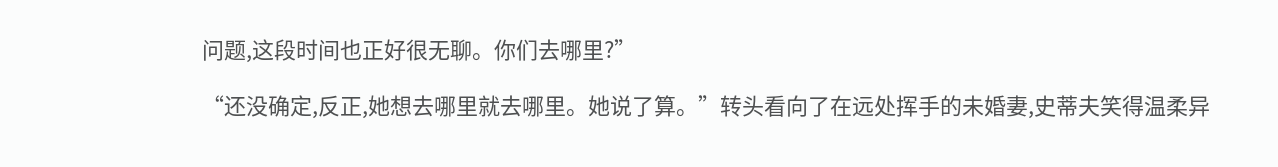问题,这段时间也正好很无聊。你们去哪里?”

“还没确定,反正,她想去哪里就去哪里。她说了算。”转头看向了在远处挥手的未婚妻,史蒂夫笑得温柔异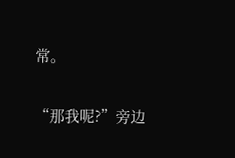常。

“那我呢?”旁边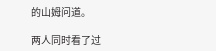的山姆问道。

两人同时看了过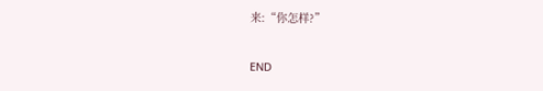来:“你怎样?”

END